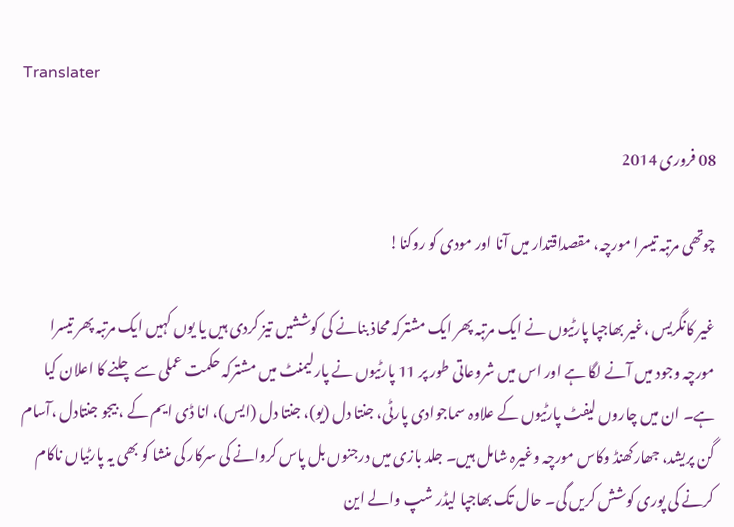Translater

08 فروری 2014

چوتھی مرتبہ تیسرا مورچہ، مقصداقتدار میں آنا اور مودی کو روکنا!

غیر کانگریس ،غیر بھاجپا پارٹیوں نے ایک مرتبہ پھر ایک مشترکہ محاذ بنانے کی کوششیں تیز کردی ہیں یا یوں کہیں ایک مرتبہ پھر تیسرا مورچہ وجود میں آنے لگا ہے اور اس میں شروعاتی طور پر 11 پارٹیوں نے پارلیمنٹ میں مشترکہ حکمت عملی سے چلنے کا اعلان کیا ہے۔ ان میں چاروں لیفٹ پارٹیوں کے علاوہ سماجوادی پارٹی، جنتا دل (یو)، جنتا دل (ایس)، انا ڈی ایم کے ، بیجو جنتادل ،آسام گن پریشد، جھارکھنڈ وکاس مورچہ وغیرہ شامل ہیں۔ جلد بازی میں درجنوں بل پاس کروانے کی سرکار کی منشا کو بھی یہ پارٹیاں ناکام کرنے کی پوری کوشش کریں گی۔ حال تک بھاجپا لیڈر شپ والے این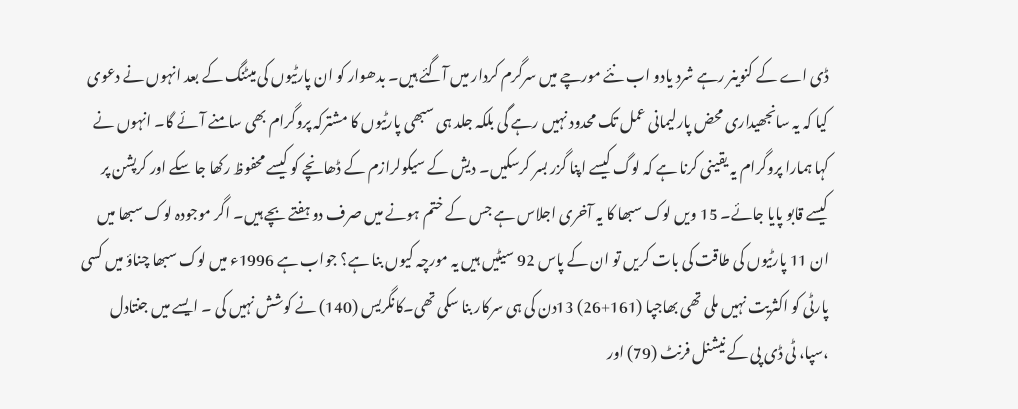ڈی اے کے کنوینر رہے شرد یادو اب نئے مورچے میں سرگرم کردار میں آگئے ہیں۔ بدھوار کو ان پارٹیوں کی میٹنگ کے بعد انہوں نے دعوی کیا کہ یہ سانجھیداری محض پارلیمانی عمل تک محدود نہیں رہے گی بلکہ جلد ہی سبھی پارٹیوں کا مشترکہ پروگرام بھی سامنے آئے گا۔ انہوں نے کہا ہمارا پروگرام یہ یقینی کرنا ہے کہ لوگ کیسے اپنا گزر بسر کرسکیں۔ دیش کے سیکولرازم کے ڈھانچے کو کیسے محفوظ رکھا جا سکے اور کرپشن پر کیسے قابو پایا جائے۔ 15 ویں لوک سبھا کا یہ آخری اجلاس ہے جس کے ختم ہونے میں صرف دو ہفتے بچے ہیں۔ اگر موجودہ لوک سبھا میں ان 11 پارٹیوں کی طاقت کی بات کریں تو ان کے پاس 92 سیٹیں ہیں یہ مورچہ کیوں بنا ہے؟ جواب ہے 1996ء میں لوک سبھا چناؤ میں کسی پارٹی کو اکثریت نہیں ملی تھی بھاجپا (161+26) 13دن کی ہی سرکار بنا سکی تھی۔کانگریس (140) نے کوشش نہیں کی ۔ ایسے میں جنتادل ،سپا، ٹی ڈی پی کے نیشنل فرنٹ (79) اور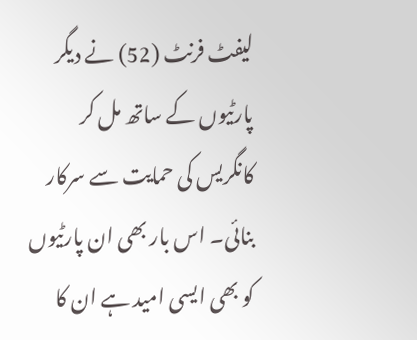لیفٹ فرنٹ (52) نے دیگر پارٹیوں کے ساتھ مل کر کانگریس کی حمایت سے سرکار بنائی۔ اس بار بھی ان پارٹیوں کو بھی ایسی امید ہے ان کا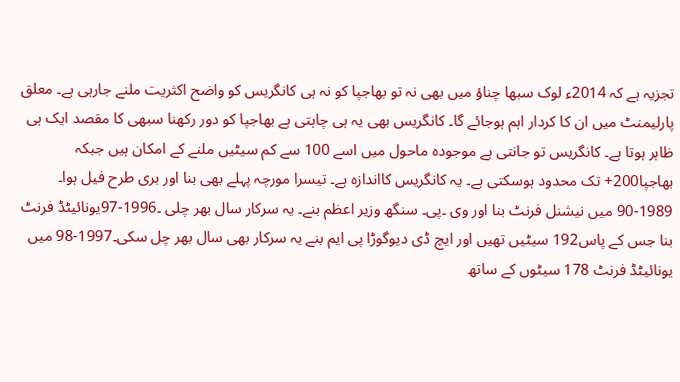تجزیہ ہے کہ 2014ء لوک سبھا چناؤ میں بھی نہ تو بھاجپا کو نہ ہی کانگریس کو واضح اکثریت ملنے جارہی ہے۔ معلق پارلیمنٹ میں ان کا کردار اہم ہوجائے گا۔ کانگریس بھی یہ ہی چاہتی ہے بھاجپا کو دور رکھنا سبھی کا مقصد ایک ہی ظاہر ہوتا ہے۔ کانگریس تو جانتی ہے موجودہ ماحول میں اسے 100 سے کم سیٹیں ملنے کے امکان ہیں جبکہ بھاجپا200+ تک محدود ہوسکتی ہے۔ یہ کانگریس کااندازہ ہے۔ تیسرا مورچہ پہلے بھی بنا اور بری طرح فیل ہوا۔ 1989-90 میں نیشنل فرنٹ بنا اور وی ۔پی۔ سنگھ وزیر اعظم بنے۔ یہ سرکار سال بھر چلی ۔1996-97یونائیٹڈ فرنٹ بنا جس کے پاس192 سیٹیں تھیں اور ایچ ڈی دیوگوڑا پی ایم بنے یہ سرکار بھی سال بھر چل سکی۔1997-98 میں یونائیٹڈ فرنٹ 178 سیٹوں کے ساتھ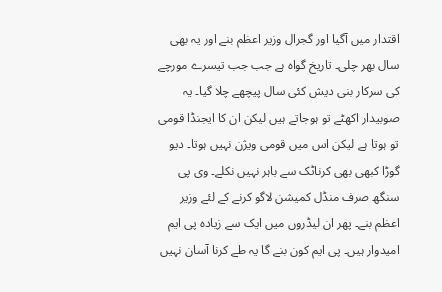اقتدار میں آگیا اور گجرال وزیر اعظم بنے اور یہ بھی سال بھر چلی۔ تاریخ گواہ ہے جب جب تیسرے مورچے کی سرکار بنی دیش کئی سال پیچھے چلا گیا۔ یہ صوبیدار اکھٹے تو ہوجاتے ہیں لیکن ان کا ایجنڈا قومی تو ہوتا ہے لیکن اس میں قومی ویژن نہیں ہوتا۔ دیو گوڑا کبھی بھی کرناٹک سے باہر نہیں نکلے۔ وی پی سنگھ صرف منڈل کمیشن لاگو کرنے کے لئے وزیر اعظم بنے۔ پھر ان لیڈروں میں ایک سے زیادہ پی ایم امیدوار ہیں۔ پی ایم کون بنے گا یہ طے کرنا آسان نہیں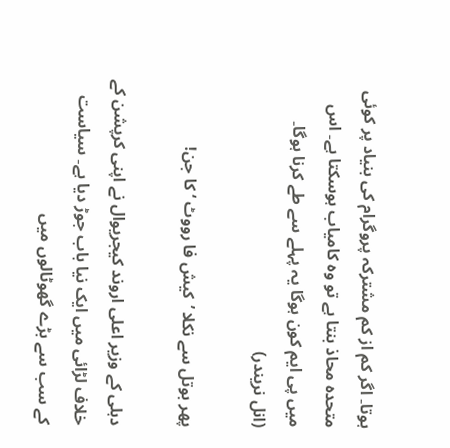ہوتا۔ اگر کم از کم مشترکہ پروگرام کی بنیاد پر کوئی متحدہ محاذ بنتا ہے تو وہ کامیاب ہوسکتا ہے۔ اس میں پی ایم کون ہوگا یہ پہلے سے طے کرنا ہوگا۔
(انل نریندر)

پھر بوتل سے نکلا ’کیش فا رووٹ ‘ کا جن!

دہلی کے وزیر اعلی اروند کیجریوال نے اپنی کرپشن کے خلاف لڑائی میں ایک نیا باب جوڑ دیا ہے۔ سیاست کے سب سے بڑے گھوٹالوں میں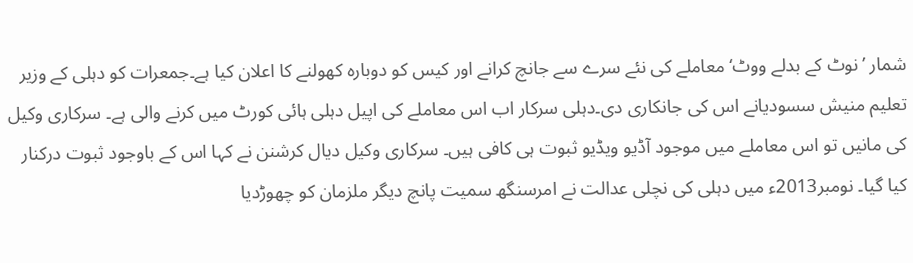شمار ’نوٹ کے بدلے ووٹ‘ معاملے کی نئے سرے سے جانچ کرانے اور کیس کو دوبارہ کھولنے کا اعلان کیا ہے۔جمعرات کو دہلی کے وزیر تعلیم منیش سسودیانے اس کی جانکاری دی۔دہلی سرکار اب اس معاملے کی اپیل دہلی ہائی کورٹ میں کرنے والی ہے۔ سرکاری وکیل کی مانیں تو اس معاملے میں موجود آڈیو ویڈیو ثبوت ہی کافی ہیں۔ سرکاری وکیل دیال کرشنن نے کہا اس کے باوجود ثبوت درکنار کیا گیا۔ نومبر2013ء میں دہلی کی نچلی عدالت نے امرسنگھ سمیت پانچ دیگر ملزمان کو چھوڑدیا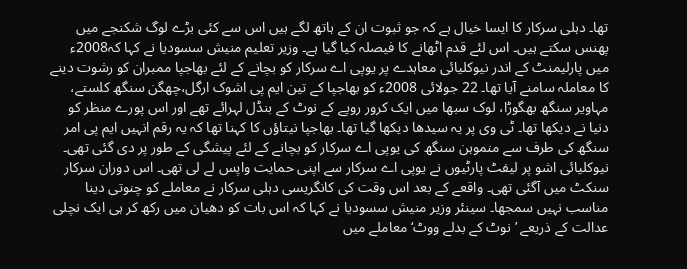تھا۔ دہلی سرکار کا ایسا خیال ہے کہ جو ثبوت ان کے ہاتھ لگے ہیں اس سے کئی بڑے لوگ شکنجے میں پھنس سکتے ہیں۔ اس لئے قدم اٹھانے کا فیصلہ کیا گیا ہے۔ وزیر تعلیم منیش سسودیا نے کہا کہ2008ء میں پارلیمنٹ کے اندر نیوکلیائی معاہدے پر یوپی اے سرکار کو بچانے کے لئے بھاجپا ممبران کو رشوت دینے کا معاملہ سامنے آیا تھا۔ 22 جولائی 2008ء کو بھاجپا کے تین ایم پی اشوک ارگل،چھگن سنگھ کلستے، مہاویر سنگھ بھگوڑا، لوک سبھا میں ایک کرور روپے کے نوٹ کے بنڈل لہرائے تھے اور اس پورے منظر کو دنیا نے دیکھا تھا۔ ٹی وی پر یہ سیدھا دیکھا گیا تھا۔ بھاجپا نیتاؤں کا کہنا تھا کہ یہ رقم انہیں ایم پی امر سنگھ کی طرف سے منموہن سنگھ کی یوپی اے سرکار کو بچانے کے لئے پیشگی کے طور پر دی گئی تھی۔ نیوکلیائی اشو پر لیفٹ پارٹیوں نے یوپی اے سرکار سے اپنی حمایت واپس لے لی تھی۔ اس دوران سرکار سنکٹ میں آگئی تھی۔ واقعے کے بعد اس وقت کی کانگریسی دہلی سرکار نے معاملے کو چنوتی دینا مناسب نہیں سمجھا۔ سینئر وزیر منیش سسودیا نے کہا کہ اس بات کو دھیان میں رکھ کر ہی ایک نچلی عدالت کے ذریعے ’نوٹ کے بدلے ووٹ‘ معاملے میں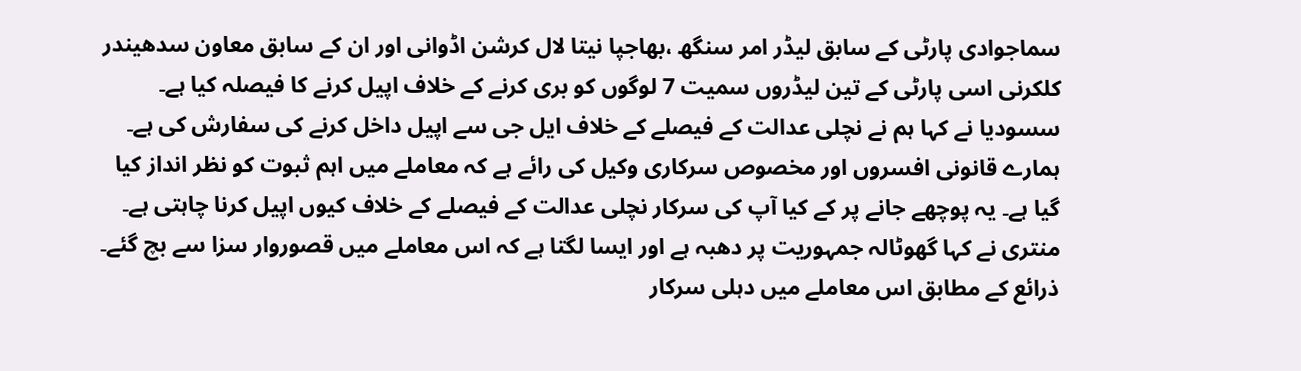سماجوادی پارٹی کے سابق لیڈر امر سنگھ ،بھاجپا نیتا لال کرشن اڈوانی اور ان کے سابق معاون سدھیندر کلکرنی اسی پارٹی کے تین لیڈروں سمیت 7 لوگوں کو بری کرنے کے خلاف اپیل کرنے کا فیصلہ کیا ہے۔ سسودیا نے کہا ہم نے نچلی عدالت کے فیصلے کے خلاف ایل جی سے اپیل داخل کرنے کی سفارش کی ہے۔ ہمارے قانونی افسروں اور مخصوص سرکاری وکیل کی رائے ہے کہ معاملے میں اہم ثبوت کو نظر انداز کیا گیا ہے۔ یہ پوچھے جانے پر کے کیا آپ کی سرکار نچلی عدالت کے فیصلے کے خلاف کیوں اپیل کرنا چاہتی ہے۔ منتری نے کہا گھوٹالہ جمہوریت پر دھبہ ہے اور ایسا لگتا ہے کہ اس معاملے میں قصوروار سزا سے بچ گئے۔ ذرائع کے مطابق اس معاملے میں دہلی سرکار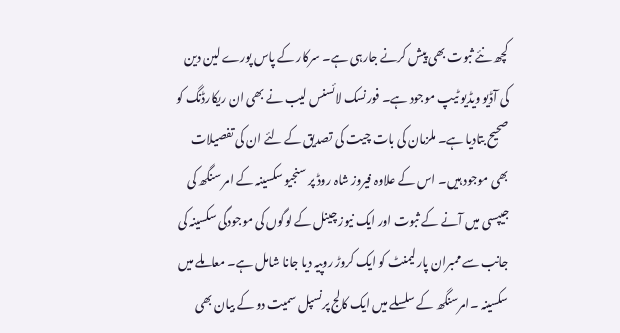کچھ نئے ثبوت بھی پیش کرنے جارہی ہے۔ سرکار کے پاس پورے لین دین کی آڈیو ویڈیو ٹیپ موجود ہے۔ فورنسک لائسنس لیب نے بھی ان ریکارڈنگ کو صحیح بتادیا ہے۔ ملزمان کی بات چیت کی تصدیق کے لئے ان کی تفصیلات بھی موجود ہیں۔ اس کے علاوہ فیروز شاہ روڈ پر سنجیو سکسینہ کے امر سنگھ کی جیپسی میں آنے کے ثبوت اور ایک نیوز چینل کے لوگوں کی موجودگی سکسینہ کی جانب سے ممبران پارلیمنٹ کو ایک کروڑ روپیہ دیا جانا شامل ہے۔ معاملے میں سکسینہ ۔امرسنگھ کے سلسلے میں ایک کالج پرنسپل سمیت دو کے بیان بھی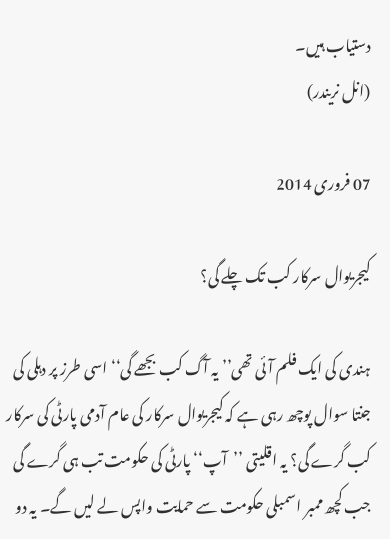دستیاب ہیں۔
(انل نریندر)

07 فروری 2014

کیجریوال سرکار کب تک چلے گی؟

ہندی کی ایک فلم آئی تھی’’ یہ آگ کب بجھے گی‘‘ اسی طرز پر دہلی کی جنتا سوال پوچھ رہی ہے کہ کیجریوال سرکار کی عام آدمی پارٹی کی سرکار کب گرے گی؟ یہ اقلیتی ’’آپ‘‘ پارٹی کی حکومت تب ہی گرے گی جب کچھ ممبر اسمبلی حکومت سے حمایت واپس لے لیں گے۔ یہ دو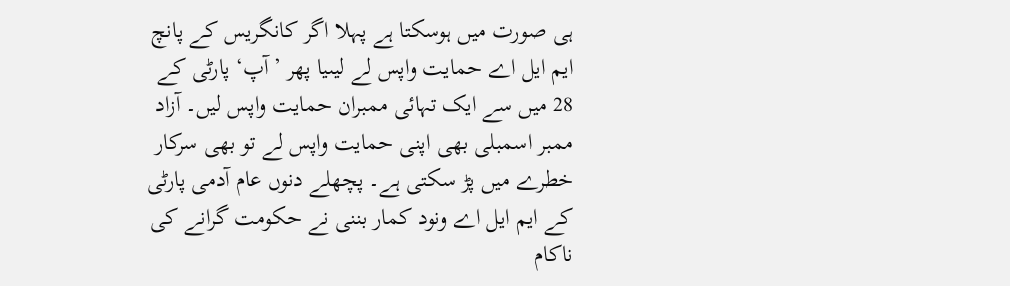ہی صورت میں ہوسکتا ہے پہلا اگر کانگریس کے پانچ ایم ایل اے حمایت واپس لے لیںیا پھر ’آپ‘ پارٹی کے 28 میں سے ایک تہائی ممبران حمایت واپس لیں۔ آزاد ممبر اسمبلی بھی اپنی حمایت واپس لے تو بھی سرکار خطرے میں پڑ سکتی ہے۔ پچھلے دنوں عام آدمی پارٹی کے ایم ایل اے ونود کمار بننی نے حکومت گرانے کی ناکام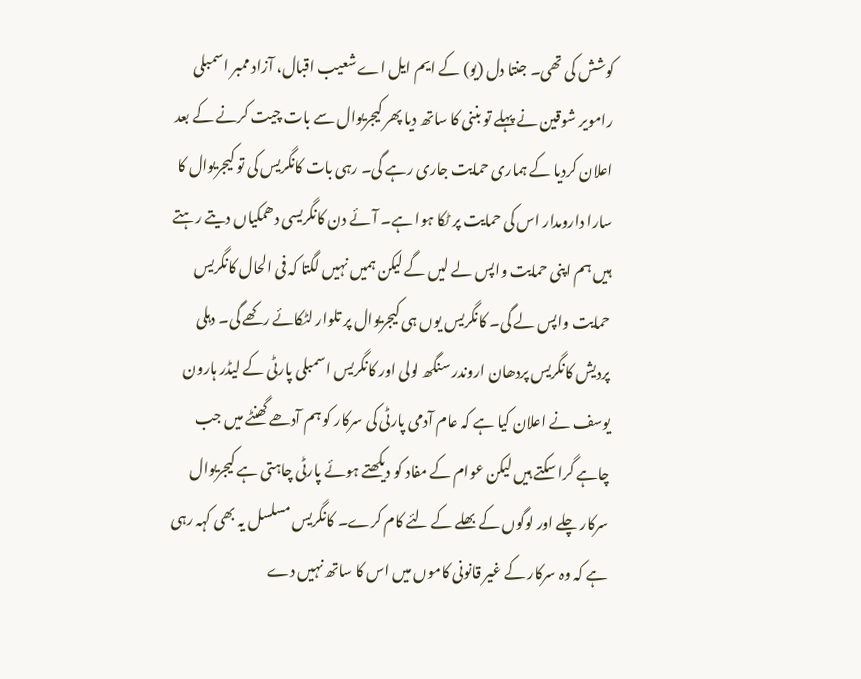کوشش کی تھی۔ جنتا دل (یو) کے ایم ایل اے شعیب اقبال، آزاد ممبر اسمبلی رامویر شوقین نے پہلے تو بننی کا ساتھ دیا پھر کیجریوال سے بات چیت کرنے کے بعد اعلان کردیا کے ہماری حمایت جاری رہے گی۔ رہی بات کانگریس کی تو کیجریوال کا سارا دارومدار اس کی حمایت پر ٹکا ہوا ہے۔ آئے دن کانگریسی دھمکیاں دیتے رہتے ہیں ہم اپنی حمایت واپس لے لیں گے لیکن ہمیں نہیں لگتا کہ فی الحال کانگریس حمایت واپس لے گی۔ کانگریس یوں ہی کیجریوال پر تلوار لٹکائے رکھے گی۔ دہلی پردیش کانگریس پردھان اروندر سنگھ لولی اور کانگریس اسمبلی پارٹی کے لیڈر ہارون یوسف نے اعلان کیا ہے کہ عام آدمی پارٹی کی سرکار کو ہم آدھے گھنٹے میں جب چاہے گرا سکتے ہیں لیکن عوام کے مفاد کو دیکھتے ہوئے پارٹی چاہتی ہے کیجریوال سرکار چلے اور لوگوں کے بھلے کے لئے کام کرے۔ کانگریس مسلسل یہ بھی کہہ رہی ہے کہ وہ سرکار کے غیر قانونی کاموں میں اس کا ساتھ نہیں دے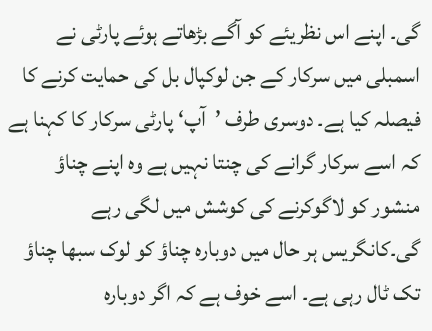گی۔ اپنے اس نظریئے کو آگے بڑھاتے ہوئے پارٹی نے اسمبلی میں سرکار کے جن لوکپال بل کی حمایت کرنے کا فیصلہ کیا ہے۔ دوسری طرف ’آپ‘ پارٹی سرکار کا کہنا ہے کہ اسے سرکار گرانے کی چنتا نہیں ہے وہ اپنے چناؤ منشور کو لاگوکرنے کی کوشش میں لگی رہے گی۔کانگریس ہر حال میں دوبارہ چناؤ کو لوک سبھا چناؤ تک ٹال رہی ہے۔ اسے خوف ہے کہ اگر دوبارہ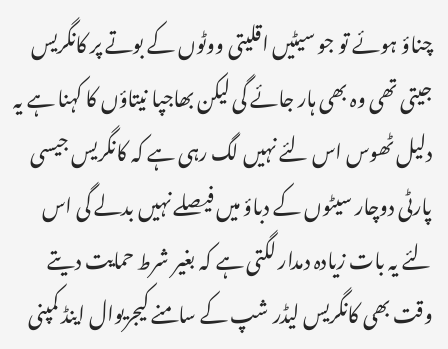چناؤ ہوئے تو جو سیٹیں اقلیتی ووٹوں کے بوتے پر کانگریس جیتی تھی وہ بھی ہار جائے گی لیکن بھاجپا نیتاؤں کا کہنا ہے یہ دلیل ٹھوس اس لئے نہیں لگ رہی ہے کہ کانگریس جیسی پارٹی دوچار سیٹوں کے دباؤ میں فیصلے نہیں بدلے گی اس لئے یہ بات زیادہ دمدار لگتی ہے کہ بغیر شرط حمایت دیتے وقت بھی کانگریس لیڈر شپ کے سامنے کیجریوال اینڈ کمپنی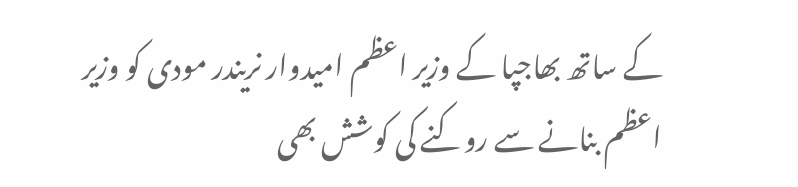کے ساتھ بھاجپا کے وزیر اعظم امیدوار نریندر مودی کو وزیر اعظم بنانے سے روکنے کی کوشش بھی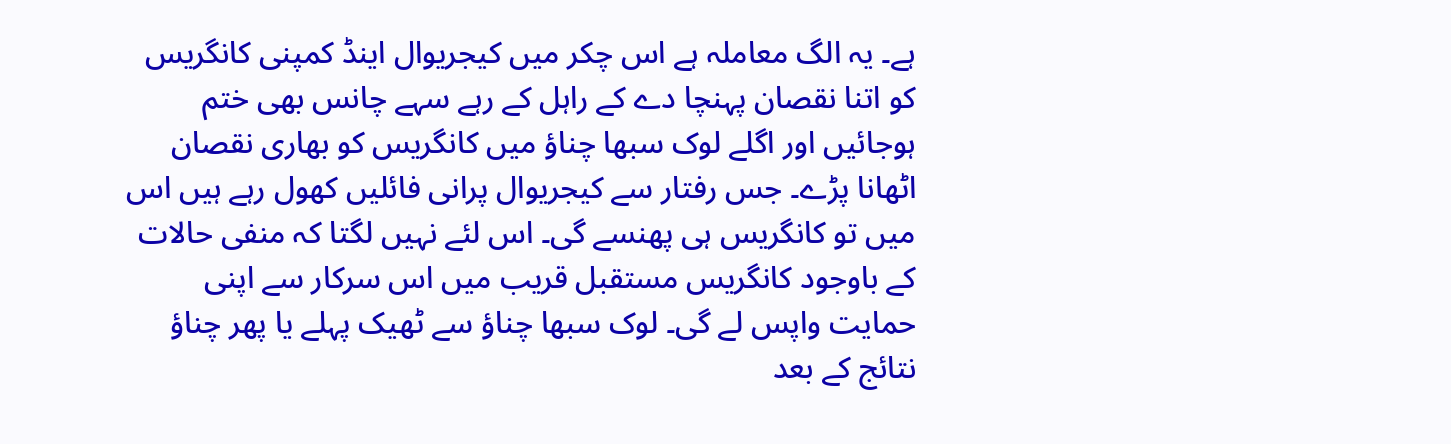ہے۔ یہ الگ معاملہ ہے اس چکر میں کیجریوال اینڈ کمپنی کانگریس کو اتنا نقصان پہنچا دے کے راہل کے رہے سہے چانس بھی ختم ہوجائیں اور اگلے لوک سبھا چناؤ میں کانگریس کو بھاری نقصان اٹھانا پڑے۔ جس رفتار سے کیجریوال پرانی فائلیں کھول رہے ہیں اس میں تو کانگریس ہی پھنسے گی۔ اس لئے نہیں لگتا کہ منفی حالات کے باوجود کانگریس مستقبل قریب میں اس سرکار سے اپنی حمایت واپس لے گی۔ لوک سبھا چناؤ سے ٹھیک پہلے یا پھر چناؤ نتائج کے بعد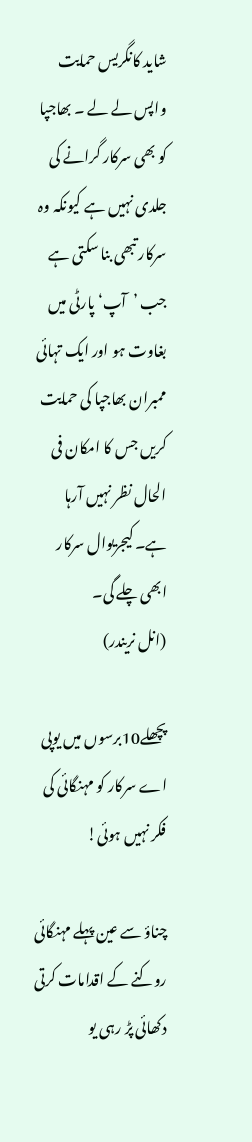شاید کانگریس حمایت واپس لے لے ۔ بھاجپا کو بھی سرکار گرانے کی جلدی نہیں ہے کیونکہ وہ سرکار تبھی بنا سکتی ہے جب ’آپ‘ پارٹی میں بغاوت ہو اور ایک تہائی ممبران بھاجپا کی حمایت کریں جس کا امکان فی الحال نظر نہیں آرہا ہے۔ کیجریوال سرکار ابھی چلے گی۔
(انل نریندر)

پچھلے10برسوں میں یوپی اے سرکار کو مہنگائی کی فکر نہیں ہوئی!

چناؤ سے عین پہلے مہنگائی روکنے کے اقدامات کرتی دکھائی پڑ رہی یو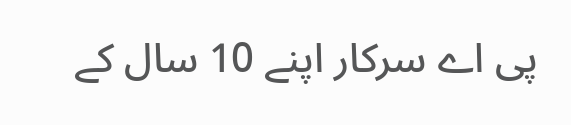پی اے سرکار اپنے 10 سال کے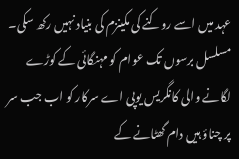عہد میں اسے روکنے کی مکینزم کی بنیاد نہیں رکھ سکی۔ مسلسل برسوں تک عوام کو مہنگائی کے کوڑے لگانے والی کانگریس یوپی اے سرکار کو اب جب سر پر چناؤ ہیں دام گھٹانے کے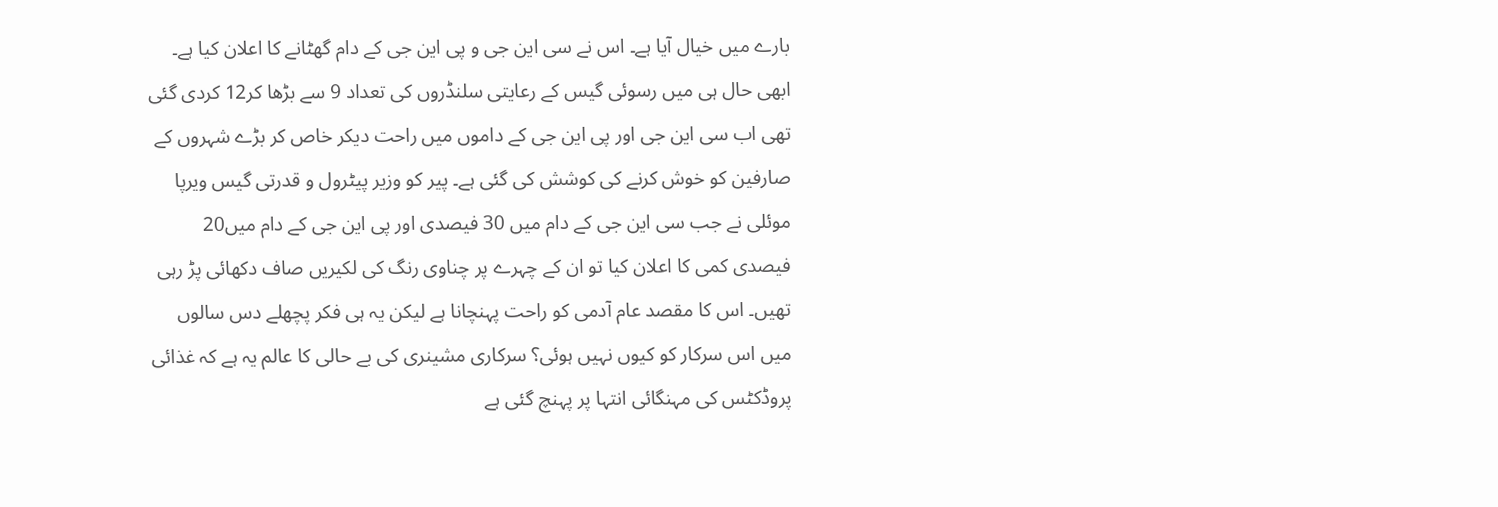بارے میں خیال آیا ہے۔ اس نے سی این جی و پی این جی کے دام گھٹانے کا اعلان کیا ہے۔ ابھی حال ہی میں رسوئی گیس کے رعایتی سلنڈروں کی تعداد 9 سے بڑھا کر12 کردی گئی تھی اب سی این جی اور پی این جی کے داموں میں راحت دیکر خاص کر بڑے شہروں کے صارفین کو خوش کرنے کی کوشش کی گئی ہے۔ پیر کو وزیر پیٹرول و قدرتی گیس ویرپا موئلی نے جب سی این جی کے دام میں 30 فیصدی اور پی این جی کے دام میں20 فیصدی کمی کا اعلان کیا تو ان کے چہرے پر چناوی رنگ کی لکیریں صاف دکھائی پڑ رہی تھیں۔ اس کا مقصد عام آدمی کو راحت پہنچانا ہے لیکن یہ ہی فکر پچھلے دس سالوں میں اس سرکار کو کیوں نہیں ہوئی؟ سرکاری مشینری کی بے حالی کا عالم یہ ہے کہ غذائی پروڈکٹس کی مہنگائی انتہا پر پہنچ گئی ہے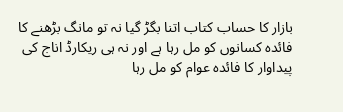بازار کا حساب کتاب اتنا بگڑ گیا نہ تو مانگ بڑھنے کا فائدہ کسانوں کو مل رہا ہے اور نہ ہی ریکارڈ اناج کی پیداوار کا فائدہ عوام کو مل رہا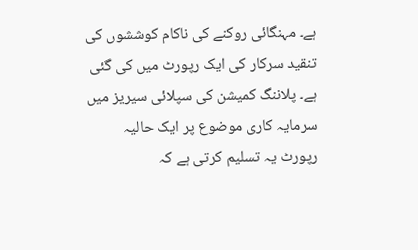ہے۔ مہنگائی روکنے کی ناکام کوششوں کی تنقید سرکار کی ایک رپورٹ میں کی گئی ہے۔ پلاننگ کمیشن کی سپلائی سیریز میں سرمایہ کاری موضوع پر ایک حالیہ رپورٹ یہ تسلیم کرتی ہے کہ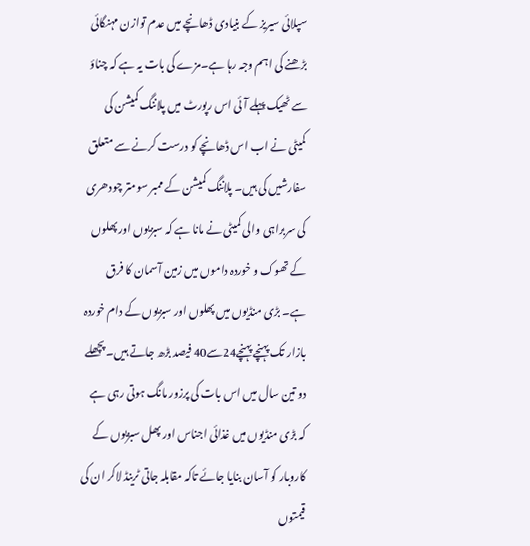سپلائی سیریز کے بنیادی ڈھانچے میں عدم توازن مہنگائی بڑھنے کی اہم وجہ رہا ہے۔مزے کی بات یہ ہے کہ چناؤ سے ٹھیک پہلے آئی اس رپورٹ میں پلاننگ کمیشن کی کمیٹی نے اب اس ڈھانچے کو درست کرنے سے متعلق سفارشیں کی ہیں۔ پلاننگ کمیشن کے ممبر سومتر چودھری کی سربراہی والی کمیٹی نے مانا ہے کہ سبزیوں اور پھلوں کے تھوک و خوردہ داموں میں زمین آسمان کا فرق ہے۔ بڑی منڈیوں میں پھلوں اور سبزیوں کے دام خوردہ بازار تک پہنچے پہنچے24سے40 فیصد بڑھ جاتے ہیں۔ پچھلے دو تین سال میں اس بات کی پرزور مانگ ہوتی رہی ہے کہ بڑی منڈیوں میں غذائی اجناس اور پھل سبزیوں کے کاروبار کو آسان بنایا جائے تاکہ مقابلہ جاتی ٹرینڈ لاکر ان کی قیمتوں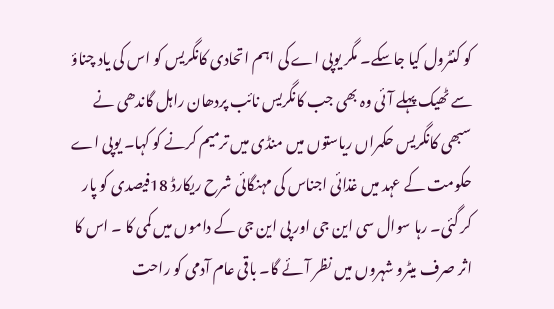کو کنٹرول کیا جاسکے۔ مگر یوپی اے کی اہم اتحادی کانگریس کو اس کی یاد چناؤ سے ٹھیک پہلے آئی وہ بھی جب کانگریس نائب پردھان راہل گاندھی نے سبھی کانگریس حکمراں ریاستوں میں منڈی میں ترمیم کرنے کو کہا۔ یوپی اے حکومت کے عہد میں غذائی اجناس کی مہنگائی شرح ریکارڈ 18فیصدی کو پار کر گئی۔ رہا سوال سی این جی اور پی این جی کے داموں میں کمی کا ۔ اس کا اثر صرف میٹرو شہروں میں نظر آئے گا۔ باقی عام آدمی کو راحت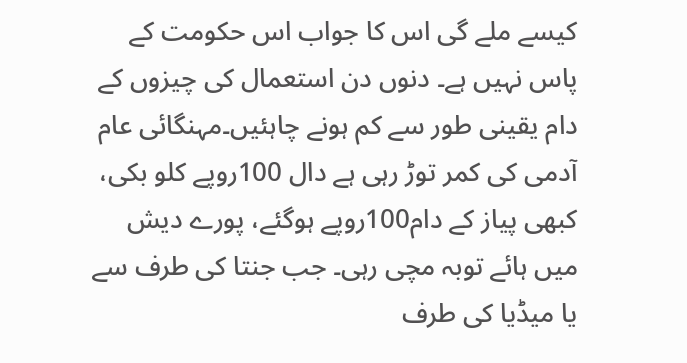کیسے ملے گی اس کا جواب اس حکومت کے پاس نہیں ہے۔ دنوں دن استعمال کی چیزوں کے دام یقینی طور سے کم ہونے چاہئیں۔مہنگائی عام آدمی کی کمر توڑ رہی ہے دال 100روپے کلو بکی، کبھی پیاز کے دام100روپے ہوگئے، پورے دیش میں ہائے توبہ مچی رہی۔ جب جنتا کی طرف سے یا میڈیا کی طرف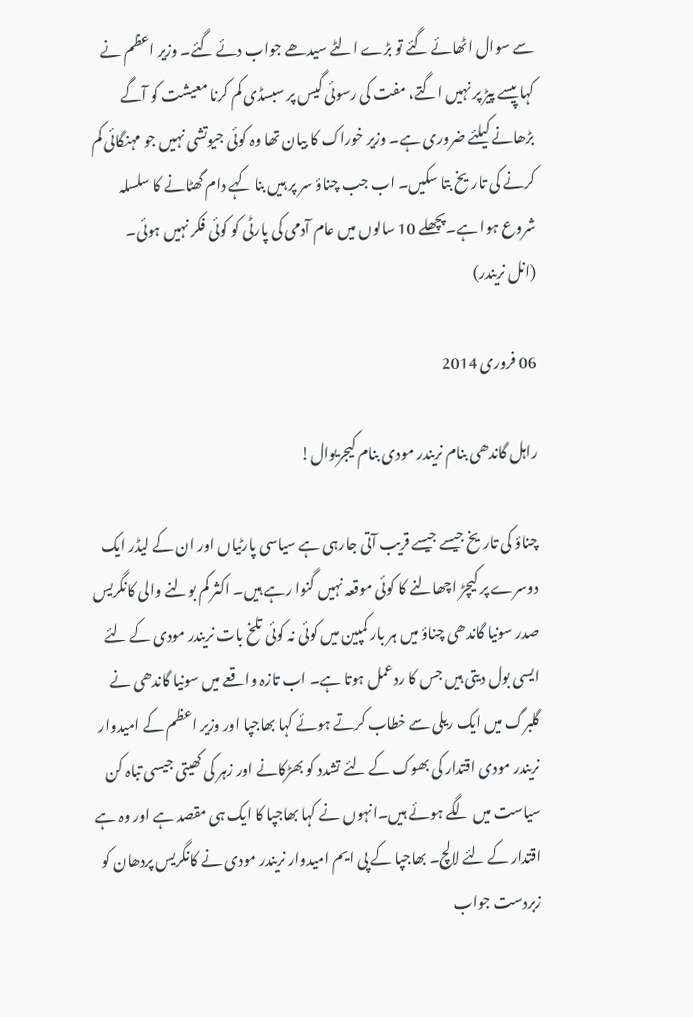سے سوال اٹھائے گئے تو بڑے الٹے سیدھے جواب دئے گئے۔ وزیر اعظم نے کہا پیسے پیڑ پر نہیں اگتے، مفت کی رسوئی گیس پر سبسڈی کم کرنا معیشت کو آگے بڑھانے کیلئے ضروری ہے۔ وزیر خوراک کا بیان تھا وہ کوئی جیوتشی نہیں جو مہنگائی کم کرنے کی تاریخ بتا سکیں۔ اب جب چناؤ سر پر ہیں بنا کہے دام گھٹانے کا سلسلہ شروع ہوا ہے۔پچھلے 10 سالوں میں عام آدمی کی پارٹی کو کوئی فکر نہیں ہوئی۔
(انل نریندر)

06 فروری 2014

راہل گاندھی بنام نریندر مودی بنام کیجریوال!

چناؤ کی تاریخ جیسے جیسے قریب آتی جارہی ہے سیاسی پارٹیاں اور ان کے لیڈر ایک دوسرے پر کیچڑ اچھالنے کا کوئی موقعہ نہیں گنوا رہے ہیں۔ اکثر کم بولنے والی کانگریس صدر سونیا گاندھی چناؤ میں ہر بار کمپین میں کوئی نہ کوئی تلخ بات نریندر مودی کے لئے ایسی بول دیتی ہیں جس کا ردعمل ہوتا ہے۔ اب تازہ واقعے میں سونیا گاندھی نے گلبرگ میں ایک ریلی سے خطاب کرتے ہوئے کہا بھاجپا اور وزیر اعظم کے امیدوار نریندر مودی اقتدار کی بھوک کے لئے تشدد کو بھڑکانے اور زہر کی کھیتی جیسی تباہ کن سیاست میں لگے ہوئے ہیں۔انہوں نے کہا بھاجپا کا ایک ہی مقصد ہے اور وہ ہے اقتدار کے لئے لالچ۔ بھاجپا کے پی ایم امیدوار نریندر مودی نے کانگریس پردھان کو زبردست جواب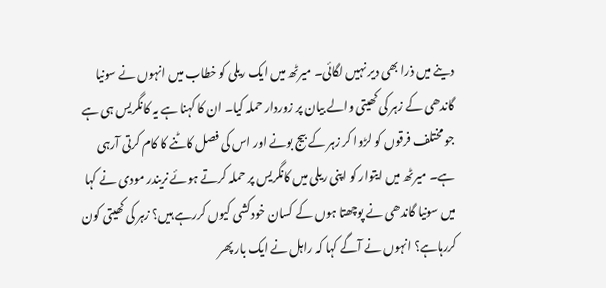دینے میں ذرا بھی دیر نہیں لگائی۔ میرٹھ میں ایک ریلی کو خطاب میں انہوں نے سونیا گاندھی کے زہر کی کھیتی والے بیان پر زوردار حملہ کیا۔ ان کا کہنا ہے یہ کانگریس ہی ہے جو مختلف فرقوں کو لڑوا کر زہر کے بیج بونے اور اس کی فصل کاٹنے کا کام کرتی آرہی ہے۔ میرٹھ میں ایتوار کو اپنی ریلی میں کانگریس پر حملہ کرتے ہوئے نریندر مودی نے کہا میں سونیا گاندھی نے پوچھتا ہوں کے کسان خودکشی کیوں کررہے ہیں؟ زہر کی کھیتی کون کررہاہے؟ انہوں نے آگے کہا کہ راہل نے ایک بار پھر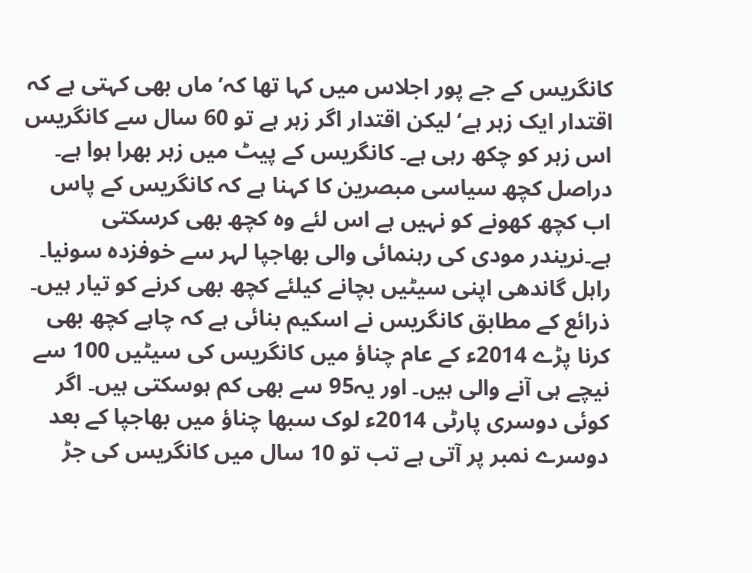کانگریس کے جے پور اجلاس میں کہا تھا کہ’ماں بھی کہتی ہے کہ اقتدار ایک زہر ہے‘ لیکن اقتدار اگر زہر ہے تو 60 سال سے کانگریس اس زہر کو چکھ رہی ہے۔ کانگریس کے پیٹ میں زہر بھرا ہوا ہے۔
دراصل کچھ سیاسی مبصرین کا کہنا ہے کہ کانگریس کے پاس اب کچھ کھونے کو نہیں ہے اس لئے وہ کچھ بھی کرسکتی ہے۔نریندر مودی کی رہنمائی والی بھاجپا لہر سے خوفزدہ سونیا۔ راہل گاندھی اپنی سیٹیں بچانے کیلئے کچھ بھی کرنے کو تیار ہیں۔ ذرائع کے مطابق کانگریس نے اسکیم بنائی ہے کہ چاہے کچھ بھی کرنا پڑے 2014ء کے عام چناؤ میں کانگریس کی سیٹیں 100 سے نیچے ہی آنے والی ہیں۔ اور یہ95 سے بھی کم ہوسکتی ہیں۔ اگر کوئی دوسری پارٹی 2014ء لوک سبھا چناؤ میں بھاجپا کے بعد دوسرے نمبر پر آتی ہے تب تو 10 سال میں کانگریس کی جڑ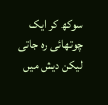سوکھ کر ایک چوتھائی رہ جاتی لیکن دیش میں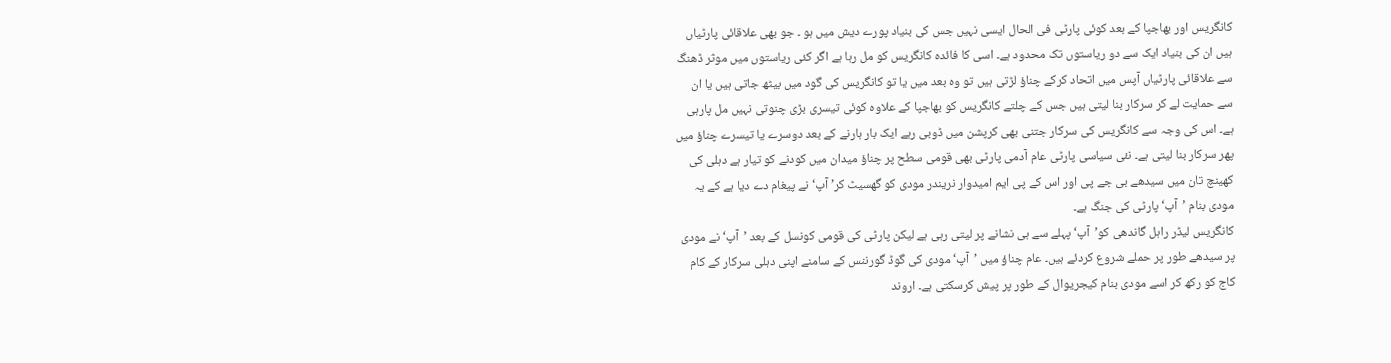کانگریس اور بھاجپا کے بعد کوئی پارٹی فی الحال ایسی نہیں جس کی بنیاد پورے دیش میں ہو ۔ جو بھی علاقائی پارٹیاں ہیں ان کی بنیاد ایک سے دو ریاستوں تک محدود ہے۔ اسی کا فائدہ کانگریس کو مل رہا ہے اگر کئی ریاستوں میں موثر ڈھنگ سے علاقائی پارٹیاں آپس میں اتحاد کرکے چناؤ لڑتی ہیں تو وہ بعد میں یا تو کانگریس کی گود میں بیٹھ جاتی ہیں یا ان سے حمایت لے کر سرکار بنا لیتی ہیں جس کے چلتے کانگریس کو بھاجپا کے علاوہ کوئی تیسری بڑی چنوتی نہیں مل پارہی ہے۔ اس کی وجہ سے کانگریس کی سرکار جتنی بھی کرپشن میں ڈوبی رہے ایک بار ہارنے کے بعد دوسرے یا تیسرے چناؤ میں پھر سرکار بنا لیتی ہے۔ نئی سیاسی پارٹی عام آدمی پارٹی بھی قومی سطح پر چناؤ میدان میں کودنے کو تیار ہے دہلی کی کھینچ تان میں سیدھے بی جے پی اور اس کے پی ایم امیدوار نریندر مودی کو گھسیٹ کر’ آپ‘ نے پیغام دے دیا ہے کے یہ مودی بنام ’آپ‘ پارٹی کی جنگ ہے۔
کانگریس لیڈر راہل گاندھی کو’آپ‘ پہلے سے ہی نشانے پر لیتی رہی ہے لیکن پارٹی کی قومی کونسل کے بعد ’آپ‘ نے مودی پر سیدھے طور پر حملے شروع کردئے ہیں۔ عام چناؤ میں ’آپ‘ مودی کی گوڈ گورننس کے سامنے اپنی دہلی سرکار کے کام کاج کو رکھ کر اسے مودی بنام کیجریوال کے طور پر پیش کرسکتی ہے۔ اروند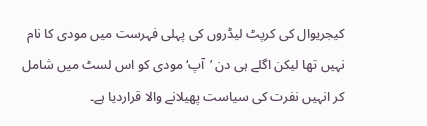کیجریوال کی کرپٹ لیڈروں کی پہلی فہرست میں مودی کا نام نہیں تھا لیکن اگلے ہی دن ’آپ‘ مودی کو اس لسٹ میں شامل کر انہیں نفرت کی سیاست پھیلانے والا قراردیا ہے۔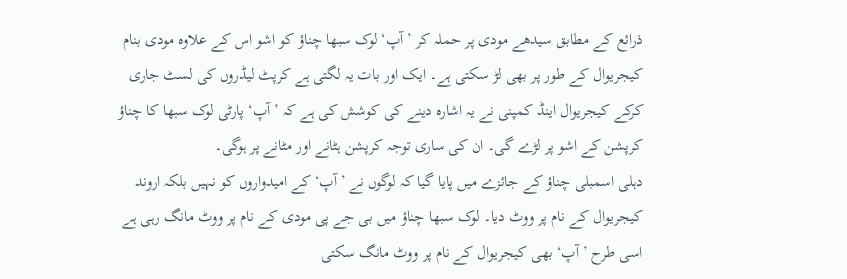ذرائع کے مطابق سیدھے مودی پر حملہ کر ’آپ‘ لوک سبھا چناؤ کو اشو اس کے علاوہ مودی بنام کیجریوال کے طور پر بھی لڑ سکتی ہے۔ ایک اور بات یہ لگتی ہے کرپٹ لیڈروں کی لسٹ جاری کرکے کیجریوال اینڈ کمپنی نے یہ اشارہ دینے کی کوشش کی ہے کہ ’آپ‘ پارٹی لوک سبھا کا چناؤ کرپشن کے اشو پر لڑے گی۔ ان کی ساری توجہ کرپشن ہٹانے اور مٹانے پر ہوگی۔
دہلی اسمبلی چناؤ کے جائزے میں پایا گیا کہ لوگوں نے ’آپ‘ کے امیدواروں کو نہیں بلکہ اروند کیجریوال کے نام پر ووٹ دیا۔ لوک سبھا چناؤ میں بی جے پی مودی کے نام پر ووٹ مانگ رہی ہے اسی طرح ’آپ‘ بھی کیجریوال کے نام پر ووٹ مانگ سکتی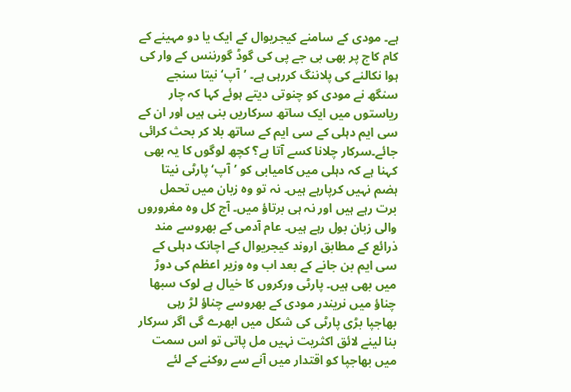ہے۔ مودی کے سامنے کیجریوال کے ایک یا دو مہینے کے کام کاج پر بھی بی جے پی کی گوڈ گورننس کے وار کی ہوا نکالنے کی پلاننگ کررہی ہے۔ ’آپ‘ نیتا سنجے سنگھ نے مودی کو چنوتی دیتے ہوئے کہا کہ چار ریاستوں میں ایک ساتھ سرکاریں بنی ہیں اور ان کے سی ایم دہلی کے سی ایم کے ساتھ بلا کر بحث کرائی جائے۔سرکار چلانا کسے آتا ہے؟ کچھ لوگوں کا یہ بھی کہنا ہے کہ دہلی میں کامیابی کو ’آپ‘ پارٹی نیتا ہضم نہیں کرپارہے ہیں۔ نہ تو وہ زبان میں تحمل برت رہے ہیں اور نہ ہی برتاؤ میں۔ آج کل وہ مغروروں والی زبان بول رہے ہیں۔ عام آدمی کے بھروسے مند ذرائع کے مطابق اروند کیجریوال کے اچانک دہلی کے سی ایم بن جانے کے بعد اب وہ وزیر اعظم کی دوڑ میں بھی ہیں۔ پارٹی ورکروں کا خیال ہے لوک سبھا چناؤ میں نریندر مودی کے بھروسے چناؤ لڑ رہی بھاجپا بڑی پارٹی کی شکل میں ابھرے گی اگر سرکار بنا لینے لائق اکثریت نہیں مل پاتی تو اس سمت میں بھاجپا کو اقتدار میں آنے سے روکنے کے لئے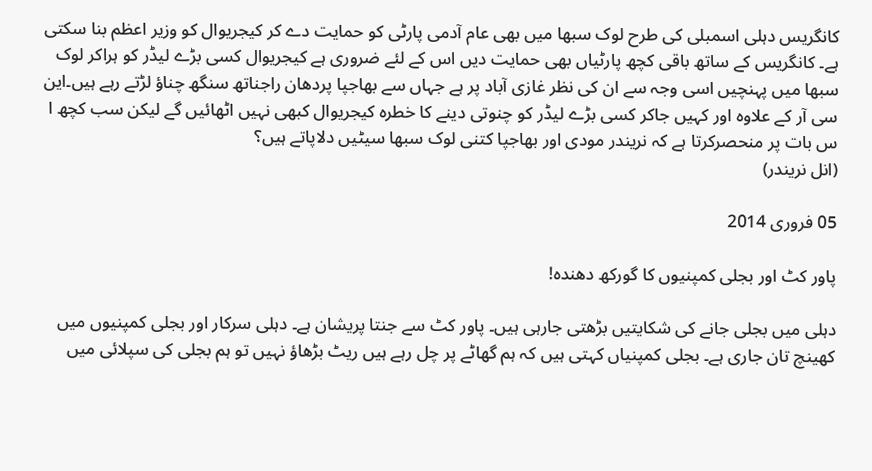کانگریس دہلی اسمبلی کی طرح لوک سبھا میں بھی عام آدمی پارٹی کو حمایت دے کر کیجریوال کو وزیر اعظم بنا سکتی ہے۔ کانگریس کے ساتھ باقی کچھ پارٹیاں بھی حمایت دیں اس کے لئے ضروری ہے کیجریوال کسی بڑے لیڈر کو ہراکر لوک سبھا میں پہنچیں اسی وجہ سے ان کی نظر غازی آباد پر ہے جہاں سے بھاجپا پردھان راجناتھ سنگھ چناؤ لڑتے رہے ہیں۔این سی آر کے علاوہ اور کہیں جاکر کسی بڑے لیڈر کو چنوتی دینے کا خطرہ کیجریوال کبھی نہیں اٹھائیں گے لیکن سب کچھ ا س بات پر منحصرکرتا ہے کہ نریندر مودی اور بھاجپا کتنی لوک سبھا سیٹیں دلاپاتے ہیں؟
(انل نریندر)

05 فروری 2014

پاور کٹ اور بجلی کمپنیوں کا گورکھ دھندہ!

دہلی میں بجلی جانے کی شکایتیں بڑھتی جارہی ہیں۔ پاور کٹ سے جنتا پریشان ہے۔ دہلی سرکار اور بجلی کمپنیوں میں کھینچ تان جاری ہے۔ بجلی کمپنیاں کہتی ہیں کہ ہم گھاٹے پر چل رہے ہیں ریٹ بڑھاؤ نہیں تو ہم بجلی کی سپلائی میں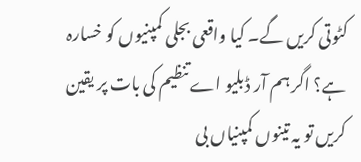کٹوتی کریں گے۔ کیا واقعی بجلی کمپنیوں کو خسارہ ہے؟ اگر ہم آر ڈبلیو اے تنظیم کی بات پر یقین کریں تو یہ تینوں کمپنیاں بی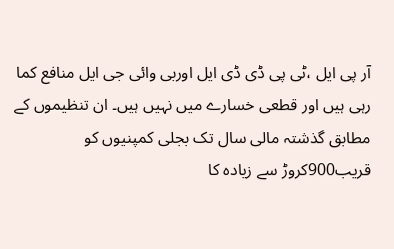آر پی ایل ،ٹی پی ڈی ڈی ایل اوربی وائی جی ایل منافع کما رہی ہیں اور قطعی خسارے میں نہیں ہیں۔ ان تنظیموں کے مطابق گذشتہ مالی سال تک بجلی کمپنیوں کو قریب900کروڑ سے زیادہ کا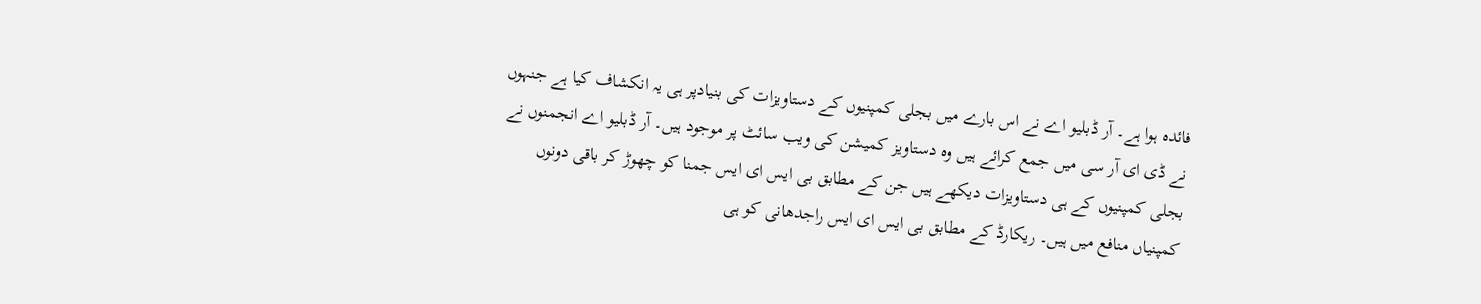فائدہ ہوا ہے۔ آر ڈبلیو اے نے اس بارے میں بجلی کمپنیوں کے دستاویزات کی بنیادپر ہی یہ انکشاف کیا ہے جنہوں نے ڈی ای آر سی میں جمع کرائے ہیں وہ دستاویز کمیشن کی ویب سائٹ پر موجود ہیں۔ آر ڈبلیو اے انجمنوں نے بجلی کمپنیوں کے ہی دستاویزات دیکھے ہیں جن کے مطابق بی ایس ای ایس جمنا کو چھوڑ کر باقی دونوں کمپنیاں منافع میں ہیں۔ ریکارڈ کے مطابق بی ایس ای ایس راجدھانی کو ہی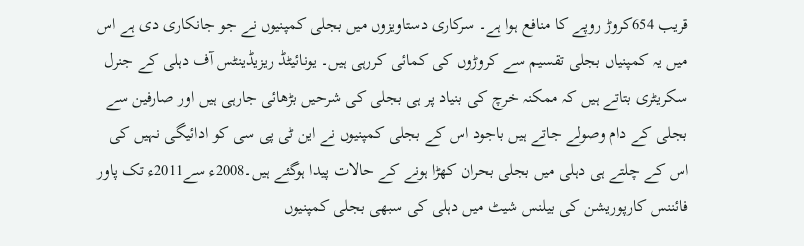قریب 654کروڑ روپے کا منافع ہوا ہے۔ سرکاری دستاویزوں میں بجلی کمپنیوں نے جو جانکاری دی ہے اس میں یہ کمپنیاں بجلی تقسیم سے کروڑوں کی کمائی کررہی ہیں۔ یونائیٹڈ ریزیڈینٹس آف دہلی کے جنرل سکریٹری بتاتے ہیں کہ ممکنہ خرچ کی بنیاد پر ہی بجلی کی شرحیں بڑھائی جارہی ہیں اور صارفین سے بجلی کے دام وصولے جاتے ہیں باجود اس کے بجلی کمپنیوں نے این ٹی پی سی کو ادائیگی نہیں کی اس کے چلتے ہی دہلی میں بجلی بحران کھڑا ہونے کے حالات پیدا ہوگئے ہیں۔2008ء سے2011ء تک پاور فائننس کارپوریشن کی بیلنس شیٹ میں دہلی کی سبھی بجلی کمپنیوں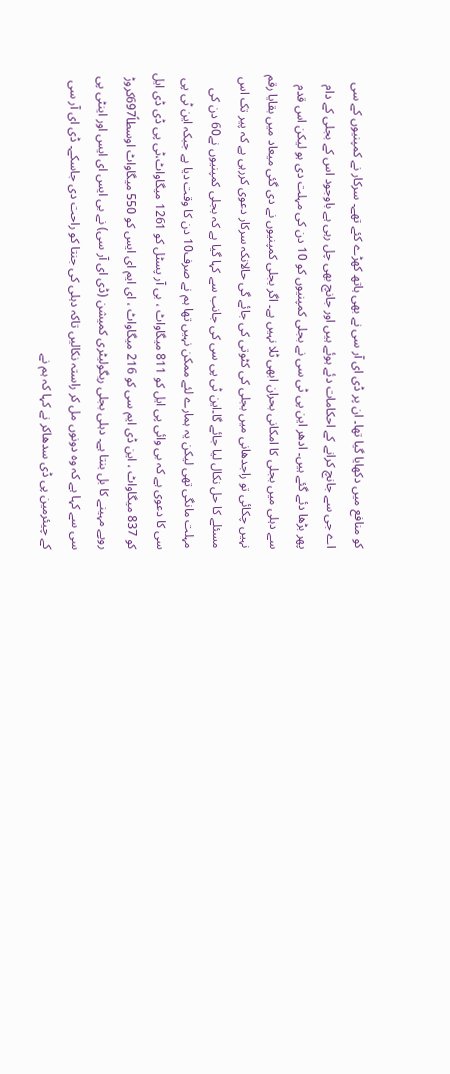کو منافع میں دکھایا گیا تھا۔ ان پر ڈی ای آر سی نے بھی ہاتھ کھڑے کئے تھے۔ سرکار نے کمپنیوں کے سی اے جی سے جانچ کرانے کے احکامات دئے ہوئے ہیں اور جانچ بھی چل رہی ہے باوجود اس کے بجلی کے دام پھر بڑھا دئے گئے ہیں۔ ادھر این پی ٹی سی نے بجلی کمپنیوں کو 10 دن کی مہلت دی ہو لیکن اس قدم سے دہلی میں بجلی کا امکانی بحران ابھی ٹلا نہیں ہے۔ اگر بجلی کمپنیوں نے دی گئی میعاد میں بقایا رقم نہیں چکائی تو راجدھانی میں بجلی کی کٹوتی کی جائے گی حالانکہ سرکار دعوی کررہی ہے کہ پیر تک اس مسئلے کا حل نکال لیا جائے گا۔این ٹی پی سی کی جانب سے کہا گیا ہے کہ بجلی کمپنیوں نے60 دن کی مہلت مانگی تھی لیکن یہ ہمارے لئے ممکن نہیں تھا ہم نے صرف10 دن کا وقت دیا ہے جبکہ این ٹی پی سی کا دعوی ہے کہ بی وائی پی ایل کو 811 میگاواٹ ، بی آر پسٹل کو 1261 میگاواٹ،ٹی پی ڈی ڈی ایل کو 837 میگاواٹ ، این ڈی ایم سی کو 216 میگاواٹ ، ای ایم ای ایس کو 550 میگاواٹ اوسطاً697کروڑ روپے مہینے کا بل بنتا ہے۔ دہلی بجلی ریگولیٹری کمیشن (ڈی ای آر سی) نے بی ایس ای ایس اور اینٹی پی سی سے کہا ہے کہ وہ دونوں مل کر راستہ نکالیں تاکہ دہلی کی جنتا کو راحت دی جاسکے۔ ڈی ای آر سی کے چیئرمین پی ڈی سدھاکر نے کہا کہ ہم نے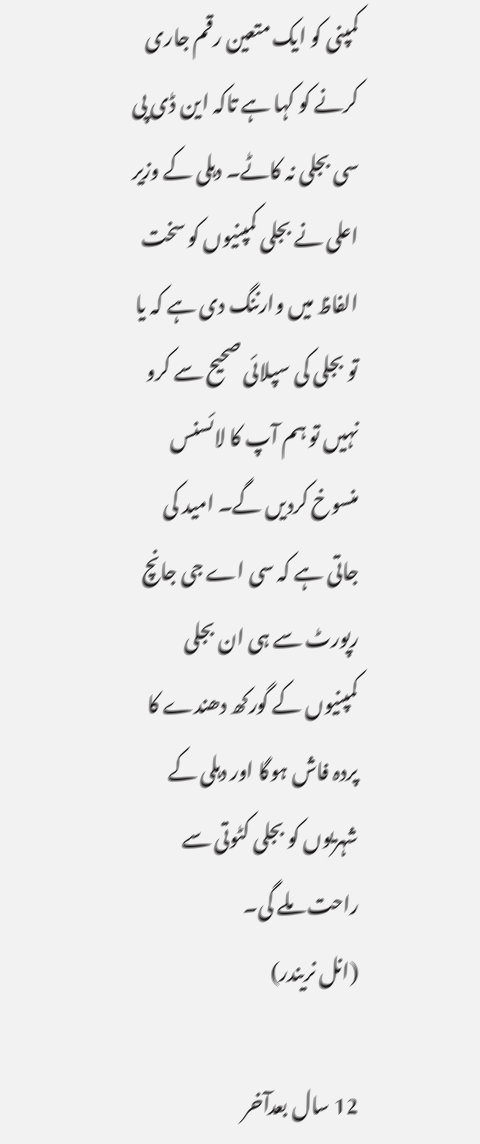کمپنی کو ایک متعین رقم جاری کرنے کو کہا ہے تاکہ این ڈی پی سی بجلی نہ کاٹے۔ دہلی کے وزیر اعلی نے بجلی کمپنیوں کو سخت الفاظ میں وارننگ دی ہے کہ یا تو بجلی کی سپلائی صحیح سے کرو نہیں تو ہم آپ کا لائسنس منسوخ کردیں گے۔ امید کی جاتی ہے کہ سی اے جی جانچ رپورٹ سے ہی ان بجلی کمپنیوں کے گورکھ دھندے کا پردہ فاش ہوگا اور دہلی کے شہریوں کو بجلی کٹوتی سے راحت ملے گی۔
(انل نریندر)

12 سال بعدآخر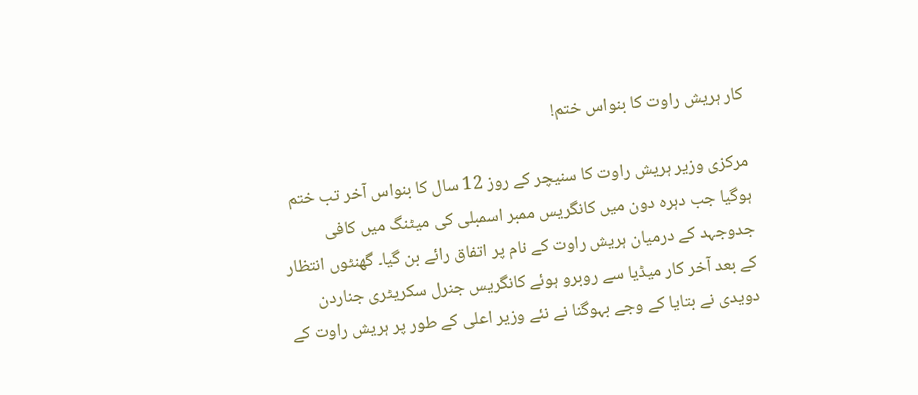کار ہریش راوت کا بنواس ختم!

مرکزی وزیر ہریش راوت کا سنیچر کے روز 12 سال کا بنواس آخر تب ختم ہوگیا جب دہرہ دون میں کانگریس ممبر اسمبلی کی میٹنگ میں کافی جدوجہد کے درمیان ہریش راوت کے نام پر اتفاق رائے بن گیا۔ گھنٹوں انتظار کے بعد آخر کار میڈیا سے روبرو ہوئے کانگریس جنرل سکریٹری جناردن دویدی نے بتایا کے وجے بہوگنا نے نئے وزیر اعلی کے طور پر ہریش راوت کے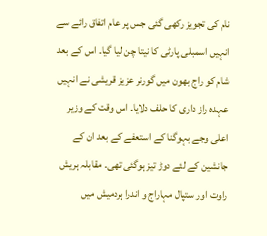نام کی تجویز رکھی گئی جس پر عام اتفاق رائے سے انہیں اسمبلی پارٹی کا نیتا چن لیا گیا۔ اس کے بعد شام کو راج بھون میں گورنر عزیز قریشی نے انہیں عہدہ راز داری کا حلف دلایا۔ اس وقت کے وزیر اعلی وجے بہوگنا کے استعفے کے بعد ان کے جانشین کے لئے دوڑ تیز ہوگئی تھی۔ مقابلہ ہریش راوت اور ستپال مہاراج و اندرا ہردمیش میں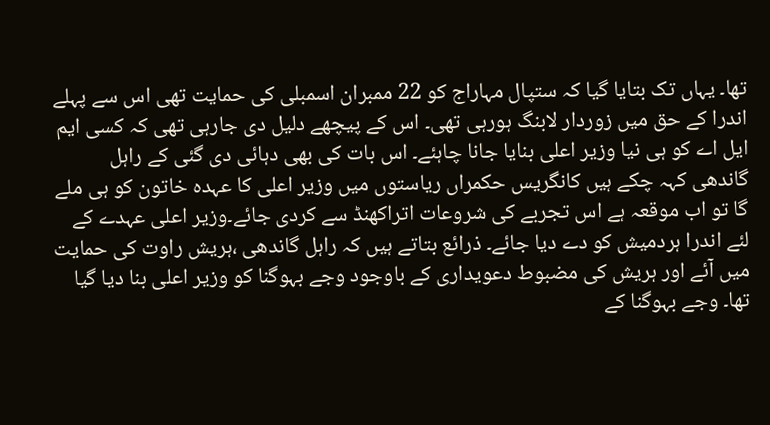تھا۔ یہاں تک بتایا گیا کہ ستپال مہاراج کو 22 ممبران اسمبلی کی حمایت تھی اس سے پہلے اندرا کے حق میں زوردار لابنگ ہورہی تھی۔ اس کے پیچھے دلیل دی جارہی تھی کہ کسی ایم ایل اے کو ہی نیا وزیر اعلی بنایا جانا چاہئے۔ اس بات کی بھی دہائی دی گئی کے راہل گاندھی کہہ چکے ہیں کانگریس حکمراں ریاستوں میں وزیر اعلی کا عہدہ خاتون کو ہی ملے گا تو اب موقعہ ہے اس تجربے کی شروعات اتراکھنڈ سے کردی جائے۔وزیر اعلی عہدے کے لئے اندرا ہردمیش کو دے دیا جائے۔ ذرائع بتاتے ہیں کہ راہل گاندھی ،ہریش راوت کی حمایت میں آئے اور ہریش کی مضبوط دعویداری کے باوجود وجے بہوگنا کو وزیر اعلی بنا دیا گیا تھا۔ وجے بہوگنا کے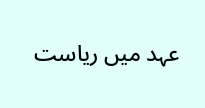عہد میں ریاست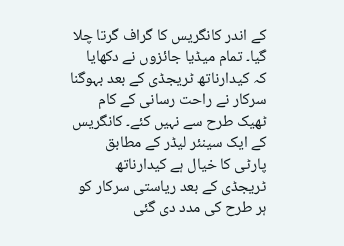کے اندر کانگریس کا گراف گرتا چلا گیا۔ تمام میڈیا جائزوں نے دکھایا کہ کیدارناتھ ٹریجڈی کے بعد بہوگنا سرکار نے راحت رسانی کے کام ٹھیک طرح سے نہیں کئے۔ کانگریس کے ایک سینئر لیڈر کے مطابق پارٹی کا خیال ہے کیدارناتھ ٹریجڈی کے بعد ریاستی سرکار کو ہر طرح کی مدد دی گئی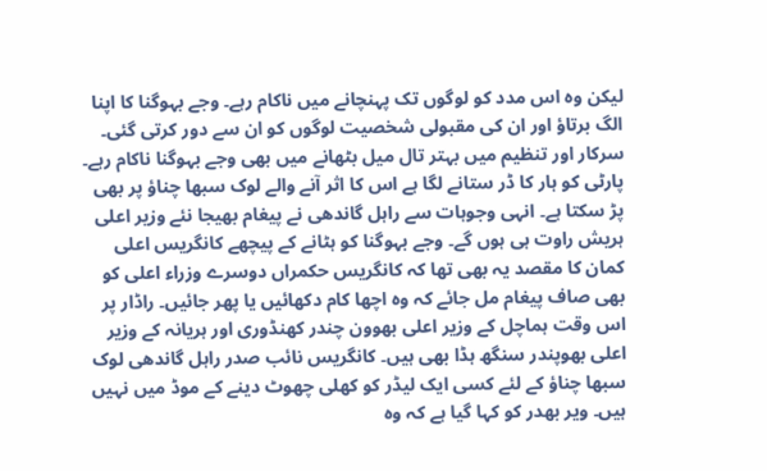لیکن وہ اس مدد کو لوگوں تک پہنچانے میں ناکام رہے۔ وجے بہوگنا کا اپنا الگ برتاؤ اور ان کی مقبولی شخصیت لوگوں کو ان سے دور کرتی گئی۔ سرکار اور تنظیم میں بہتر تال میل بٹھانے میں بھی وجے بہوگنا ناکام رہے۔ پارٹی کو ہار کا ڈر ستانے لگا ہے اس کا اثر آنے والے لوک سبھا چناؤ پر بھی پڑ سکتا ہے۔ انہی وجوہات سے راہل گاندھی نے پیغام بھیجا نئے وزیر اعلی ہریش راوت ہی ہوں گے۔ وجے بہوگنا کو ہٹانے کے پیچھے کانگریس اعلی کمان کا مقصد یہ بھی تھا کہ کانگریس حکمراں دوسرے وزراء اعلی کو بھی صاف پیغام مل جائے کہ وہ اچھا کام دکھائیں یا پھر جائیں۔ راڈار پر اس وقت ہماچل کے وزیر اعلی بھوون چندر کھنڈوری اور ہریانہ کے وزیر اعلی بھوپندر سنگھ ہڈا بھی ہیں۔ کانگریس نائب صدر راہل گاندھی لوک سبھا چناؤ کے لئے کسی ایک لیڈر کو کھلی چھوٹ دینے کے موڈ میں نہیں ہیں۔ ویر بھدر کو کہا گیا ہے کہ وہ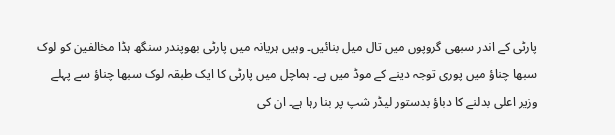پارٹی کے اندر سبھی گروپوں میں تال میل بنائیں۔ وہیں ہریانہ میں پارٹی بھوپندر سنگھ ہڈا مخالفین کو لوک سبھا چناؤ میں پوری توجہ دینے کے موڈ میں ہے۔ ہماچل میں پارٹی کا ایک طبقہ لوک سبھا چناؤ سے پہلے وزیر اعلی بدلنے کا دباؤ بدستور لیڈر شپ پر بنا رہا ہے۔ ان کی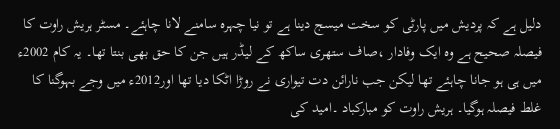دلیل ہے کہ پردیش میں پارٹی کو سخت میسج دینا ہے تو نیا چہرہ سامنے لانا چاہئے۔ مسٹر ہریش راوت کا فیصلہ صحیح ہے وہ ایک وفادار ،صاف ستھری ساکھ کے لیڈر ہیں جن کا حق بھی بنتا تھا۔ یہ کام 2002ء میں ہی ہو جانا چاہئے تھا لیکن جب نارائن دت تیواری نے روڑا اٹکا دیا تھا اور2012ء میں وجے بہوگنا کا غلط فیصلہ ہوگیا۔ ہریش راوت کو مبارکباد ۔امید کی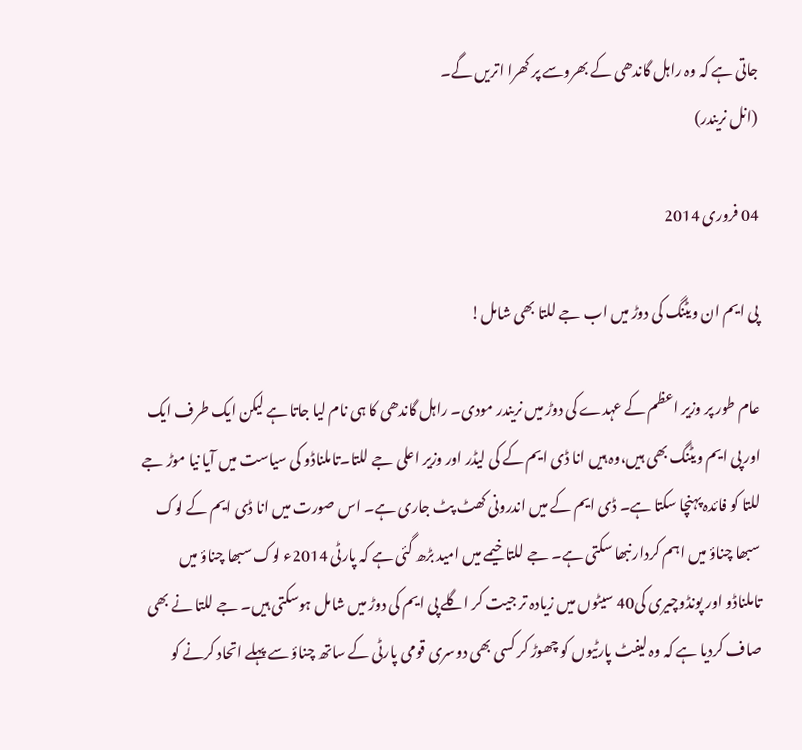جاتی ہے کہ وہ راہل گاندھی کے بھروسے پر کھرا اتریں گے۔
(انل نریندر)

04 فروری 2014

پی ایم ان ویٹنگ کی دوڑ میں اب جے للتا بھی شامل!

عام طور پر وزیر اعظم کے عہدے کی دوڑ میں نریندر مودی۔ راہل گاندھی کا ہی نام لیا جاتا ہے لیکن ایک طرف ایک اور پی ایم ویٹنگ بھی ہیں،وہ ہیں انا ڈی ایم کے کی لیڈر اور وزیر اعلی جے للتا۔تاملناڈو کی سیاست میں آیا نیا موڑ جے للتا کو فائدہ پہنچا سکتا ہے۔ ڈی ایم کے میں اندرونی کھٹ پٹ جاری ہے۔ اس صورت میں انا ڈی ایم کے لوک سبھا چناؤ میں اہم کردار نبھا سکتی ہے۔ جے للتا خیمے میں امید بڑھ گئی ہے کہ پارٹی 2014ء لوک سبھا چناؤ میں تاملناڈو اور پونڈوچیری کی40 سیٹوں میں زیادہ تر جیت کر اگلے پی ایم کی دوڑ میں شامل ہوسکتی ہیں۔ جے للتا نے بھی صاف کردیا ہے کہ وہ لیفٹ پارٹیوں کو چھوڑ کر کسی بھی دوسری قومی پارٹی کے ساتھ چناؤ سے پہلے اتحاد کرنے کو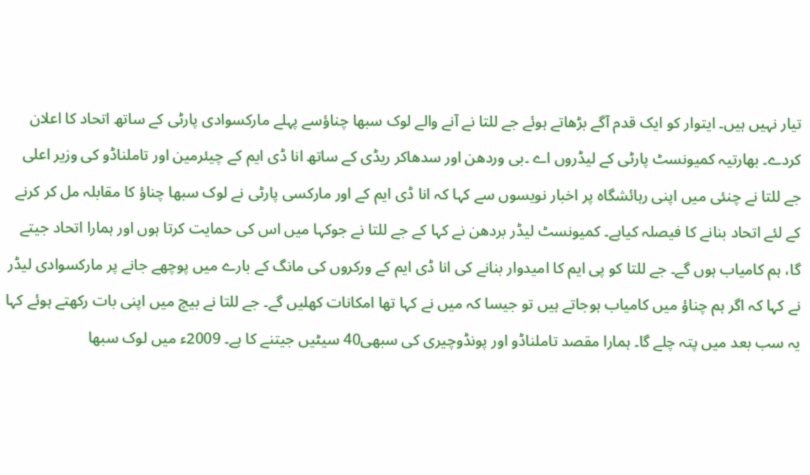تیار نہیں ہیں۔ ایتوار کو ایک قدم آگے بڑھاتے ہوئے جے للتا نے آنے والے لوک سبھا چناؤسے پہلے مارکسوادی پارٹی کے ساتھ اتحاد کا اعلان کردے۔ بھارتیہ کمیونسٹ پارٹی کے لیڈروں اے ۔بی وردھن اور سدھاکر ریڈی کے ساتھ انا ڈی ایم کے چیئرمین اور تاملناڈو کی وزیر اعلی جے للتا نے چنئی میں اپنی رہائشگاہ پر اخبار نویسوں سے کہا کہ انا ڈی ایم کے اور مارکسی پارٹی نے لوک سبھا چناؤ کا مقابلہ مل کر کرنے کے لئے اتحاد بنانے کا فیصلہ کیاہے۔ کمیونسٹ لیڈر بردھن نے کہا کے جے للتا نے جوکہا میں اس کی حمایت کرتا ہوں اور ہمارا اتحاد جیتے گا، ہم کامیاب ہوں گے۔ جے للتا کو پی ایم کا امیدوار بنانے کی انا ڈی ایم کے ورکروں کی مانگ کے بارے میں پوچھے جانے پر مارکسوادی لیڈر نے کہا کہ اگر ہم چناؤ میں کامیاب ہوجاتے ہیں تو جیسا کہ میں نے کہا تھا امکانات کھلیں گے۔ جے للتا نے بیچ میں اپنی بات رکھتے ہوئے کہا یہ سب بعد میں پتہ چلے گا۔ ہمارا مقصد تاملناڈو اور پونڈوچیری کی سبھی40 سیٹیں جیتنے کا ہے۔ 2009ء میں لوک سبھا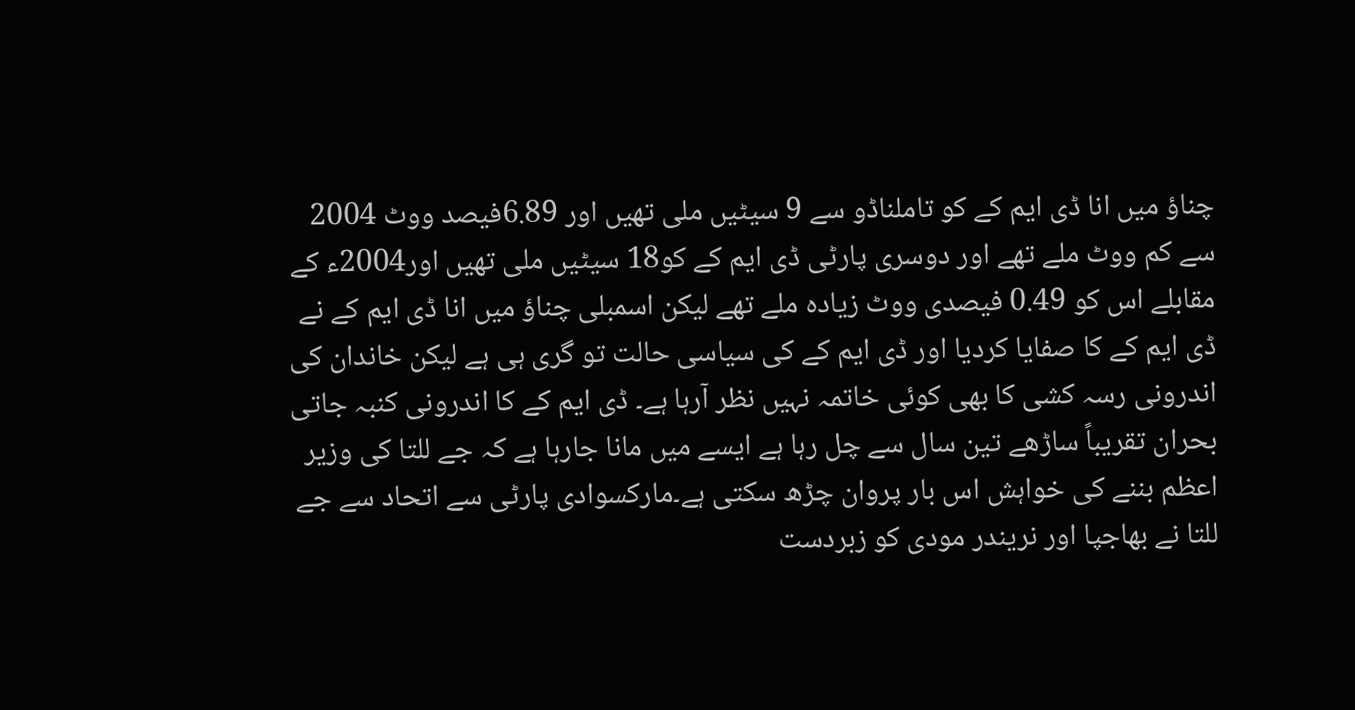چناؤ میں انا ڈی ایم کے کو تاملناڈو سے 9 سیٹیں ملی تھیں اور 6.89فیصد ووٹ 2004 سے کم ووٹ ملے تھے اور دوسری پارٹی ڈی ایم کے کو18 سیٹیں ملی تھیں اور2004ء کے مقابلے اس کو 0.49 فیصدی ووٹ زیادہ ملے تھے لیکن اسمبلی چناؤ میں انا ڈی ایم کے نے ڈی ایم کے کا صفایا کردیا اور ڈی ایم کے کی سیاسی حالت تو گری ہی ہے لیکن خاندان کی اندرونی رسہ کشی کا بھی کوئی خاتمہ نہیں نظر آرہا ہے۔ ڈی ایم کے کا اندرونی کنبہ جاتی بحران تقریباً ساڑھے تین سال سے چل رہا ہے ایسے میں مانا جارہا ہے کہ جے للتا کی وزیر اعظم بننے کی خواہش اس بار پروان چڑھ سکتی ہے۔مارکسوادی پارٹی سے اتحاد سے جے للتا نے بھاجپا اور نریندر مودی کو زبردست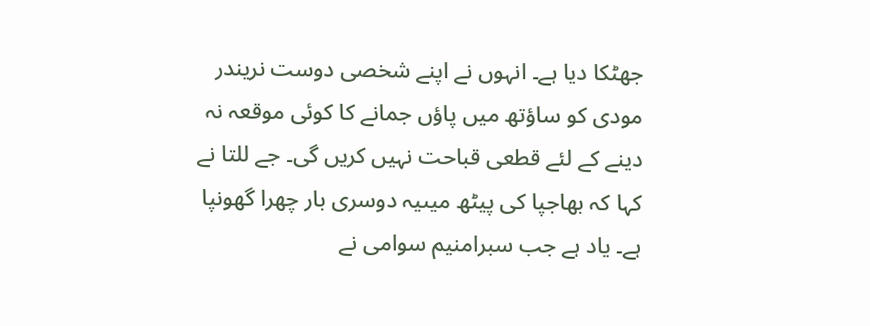جھٹکا دیا ہے۔ انہوں نے اپنے شخصی دوست نریندر مودی کو ساؤتھ میں پاؤں جمانے کا کوئی موقعہ نہ دینے کے لئے قطعی قباحت نہیں کریں گی۔ جے للتا نے کہا کہ بھاجپا کی پیٹھ میںیہ دوسری بار چھرا گھونپا ہے۔ یاد ہے جب سبرامنیم سوامی نے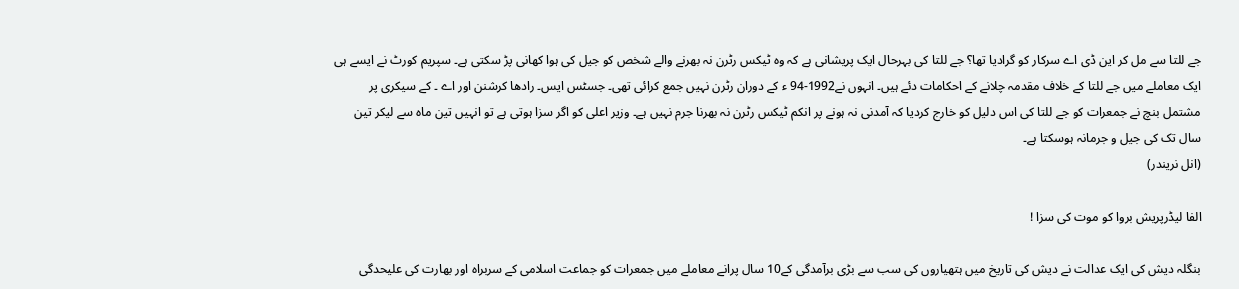جے للتا سے مل کر این ڈی اے سرکار کو گرادیا تھا؟ جے للتا کی بہرحال ایک پریشانی ہے کہ وہ ٹیکس رٹرن نہ بھرنے والے شخص کو جیل کی ہوا کھانی پڑ سکتی ہے۔ سپریم کورٹ نے ایسے ہی ایک معاملے میں جے للتا کے خلاف مقدمہ چلانے کے احکامات دئے ہیں۔ انہوں نے1992-94 ء کے دوران رٹرن نہیں جمع کرائی تھی۔ جسٹس ایس۔ رادھا کرشنن اور اے ۔ کے سیکری پر مشتمل بنچ نے جمعرات کو جے للتا کی اس دلیل کو خارج کردیا کہ آمدنی نہ ہونے پر انکم ٹیکس رٹرن نہ بھرنا جرم نہیں ہے۔ وزیر اعلی کو اگر سزا ہوتی ہے تو انہیں تین ماہ سے لیکر تین سال تک کی جیل و جرمانہ ہوسکتا ہے۔
(انل نریندر)

الفا لیڈرپریش بروا کو موت کی سزا !

بنگلہ دیش کی ایک عدالت نے دیش کی تاریخ میں ہتھیاروں کی سب سے بڑی برآمدگی کے10 سال پرانے معاملے میں جمعرات کو جماعت اسلامی کے سربراہ اور بھارت کی علیحدگی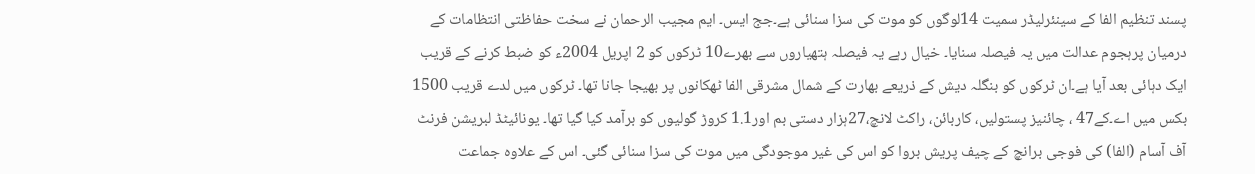پسند تنظیم الفا کے سینئرلیڈر سمیت 14لوگوں کو موت کی سزا سنائی ہے۔جج ایس۔ ایم مجیب الرحمان نے سخت حفاظتی انتظامات کے درمیان پرہجوم عدالت میں یہ فیصلہ سنایا۔ خیال رہے یہ فیصلہ ہتھیاروں سے بھرے10 ٹرکوں کو 2 اپریل 2004ء کو ضبط کرنے کے قریب ایک دہائی بعد آیا ہے۔ان ٹرکوں کو بنگلہ دیش کے ذریعے بھارت کے شمال مشرقی الفا ٹھکانوں پر بھیجا جانا تھا۔ ٹرکوں میں لدے قریب 1500 بکس میں اے۔کے47 ، چائنیز پستولیں، کاربائن، راکٹ لانچ،27ہزار دستی بم اور1.1 کروڑ گولیوں کو برآمد کیا گیا تھا۔ یونائیٹڈ لبریشن فرنٹ آف آسام (الفا) کی فوجی برانچ کے چیف پریش بروا کو اس کی غیر موجودگی میں موت کی سزا سنائی گئی۔ اس کے علاوہ جماعت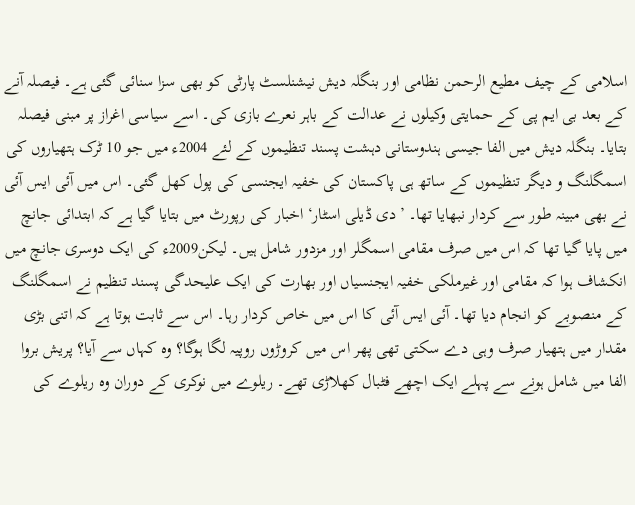اسلامی کے چیف مطیع الرحمن نظامی اور بنگلہ دیش نیشنلسٹ پارٹی کو بھی سزا سنائی گئی ہے۔ فیصلہ آنے کے بعد بی ایم پی کے حمایتی وکیلوں نے عدالت کے باہر نعرے بازی کی۔ اسے سیاسی اغراز پر مبنی فیصلہ بتایا۔ بنگلہ دیش میں الفا جیسی ہندوستانی دہشت پسند تنظیموں کے لئے 2004ء میں جو 10 ٹرک ہتھیاروں کی اسمگلنگ و دیگر تنظیموں کے ساتھ ہی پاکستان کی خفیہ ایجنسی کی پول کھل گئی۔ اس میں آئی ایس آئی نے بھی مبینہ طور سے کردار نبھایا تھا۔ ’دی ڈیلی اسٹار‘ اخبار کی رپورٹ میں بتایا گیا ہے کہ ابتدائی جانچ میں پایا گیا تھا کہ اس میں صرف مقامی اسمگلر اور مزدور شامل ہیں۔ لیکن2009ء کی ایک دوسری جانچ میں انکشاف ہوا کہ مقامی اور غیرملکی خفیہ ایجنسیاں اور بھارت کی ایک علیحدگی پسند تنظیم نے اسمگلنگ کے منصوبے کو انجام دیا تھا۔ آئی ایس آئی کا اس میں خاص کردار رہا۔ اس سے ثابت ہوتا ہے کہ اتنی بڑی مقدار میں ہتھیار صرف وہی دے سکتی تھی پھر اس میں کروڑوں روپیہ لگا ہوگا؟ وہ کہاں سے آیا؟ پریش بروا الفا میں شامل ہونے سے پہلے ایک اچھے فٹبال کھلاڑی تھے۔ ریلوے میں نوکری کے دوران وہ ریلوے کی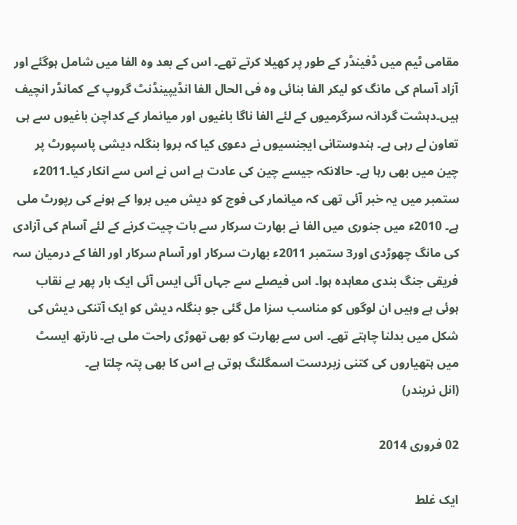مقامی ٹیم میں ڈفینڈر کے طور پر کھیلا کرتے تھے۔ اس کے بعد وہ الفا میں شامل ہوگئے اور آزاد آسام کی مانگ کو لیکر الفا بنائی وہ فی الحال الفا انڈیپینڈنٹ گروپ کے کمانڈر انچیف ہیں۔دہشت گردانہ سرگرمیوں کے لئے الفا ناگا باغیوں اور میانمار کے کداچن باغیوں سے ہی تعاون لے رہی ہے۔ ہندوستانی ایجنسیوں نے دعوی کیا کہ بروا بنگلہ دیشی پاسپورٹ پر چین میں بھی رہا ہے۔ حالانکہ جیسے چین کی عادت ہے اس نے اس سے انکار کیا۔2011ء ستمبر میں یہ خبر آئی تھی کہ میانمار کی فوج کو دیش میں بروا کے ہونے کی رپورٹ ملی ہے۔ 2010ء میں جنوری میں الفا نے بھارت سرکار سے بات چیت کرنے کے لئے آسام کی آزادی کی مانگ چھوڑدی اور3 ستمبر 2011ء بھارت سرکار اور آسام سرکار اور الفا کے درمیان سہ فریقی جنگ بندی معاہدہ ہوا۔ اس فیصلے سے جہاں آئی ایس آئی ایک بار پھر بے نقاب ہوئی ہے وہیں ان لوگوں کو مناسب سزا مل گئی جو بنگلہ دیش کو ایک آتنکی دیش کی شکل میں بدلنا چاہتے تھے۔ اس سے بھارت کو بھی تھوڑی راحت ملی ہے۔ نارتھ ایسٹ میں ہتھیاروں کی کتنی زبردست اسمگلنگ ہوتی ہے اس کا بھی پتہ چلتا ہے۔
(انل نریندر)

02 فروری 2014

ایک غلط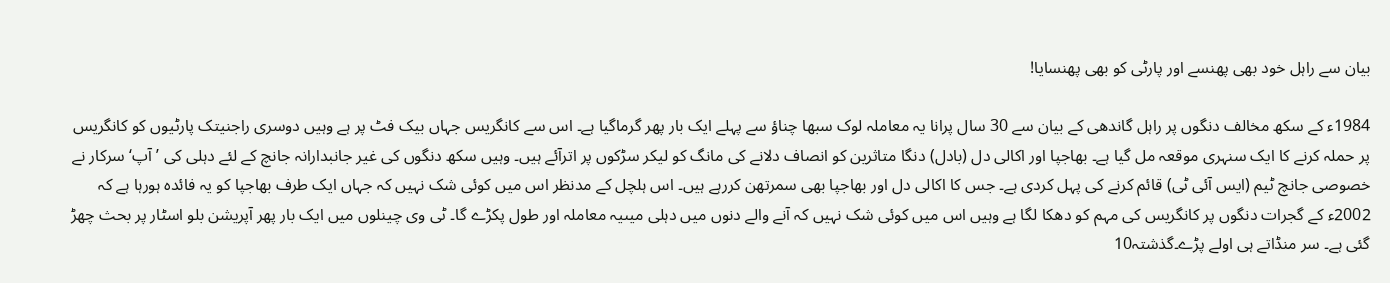بیان سے راہل خود بھی پھنسے اور پارٹی کو بھی پھنسایا!

1984ء کے سکھ مخالف دنگوں پر راہل گاندھی کے بیان سے 30 سال پرانا یہ معاملہ لوک سبھا چناؤ سے پہلے ایک بار پھر گرماگیا ہے۔ اس سے کانگریس جہاں بیک فٹ پر ہے وہیں دوسری راجنیتک پارٹیوں کو کانگریس پر حملہ کرنے کا ایک سنہری موقعہ مل گیا ہے۔ بھاجپا اور اکالی دل (بادل) دنگا متاثرین کو انصاف دلانے کی مانگ کو لیکر سڑکوں پر اترآئے ہیں۔ وہیں سکھ دنگوں کی غیر جانبدارانہ جانچ کے لئے دہلی کی ’آپ‘ سرکار نے خصوصی جانچ ٹیم (ایس آئی ٹی) قائم کرنے کی پہل کردی ہے۔ جس کا اکالی دل اور بھاجپا بھی سمرتھن کررہے ہیں۔ اس ہلچل کے مدنظر اس میں کوئی شک نہیں کہ جہاں ایک طرف بھاجپا کو یہ فائدہ ہورہا ہے کہ 2002ء کے گجرات دنگوں پر کانگریس کی مہم کو دھکا لگا ہے وہیں اس میں کوئی شک نہیں کہ آنے والے دنوں میں دہلی میںیہ معاملہ اور طول پکڑے گا۔ ٹی وی چینلوں میں ایک بار پھر آپریشن بلو اسٹار پر بحث چھڑ گئی ہے۔ سر منڈاتے ہی اولے پڑے۔گذشتہ10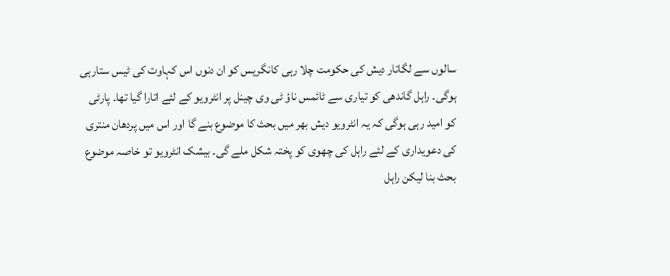سالوں سے لگاتار دیش کی حکومت چلا رہی کانگریس کو ان دنوں اس کہاوت کی ٹیس ستارہی ہوگی۔ راہل گاندھی کو تیاری سے ٹائمس ناؤ ٹی وی چینل پر انٹرویو کے لئے اتارا گیا تھا۔ پارٹی کو امید رہی ہوگی کہ یہ انٹرویو دیش بھر میں بحث کا موضوع بنے گا اور اس میں پردھان منتری کی دعویداری کے لئے راہل کی چھوی کو پختہ شکل ملے گی۔ بیشک انٹرویو تو خاصہ موضوع بحث بنا لیکن راہل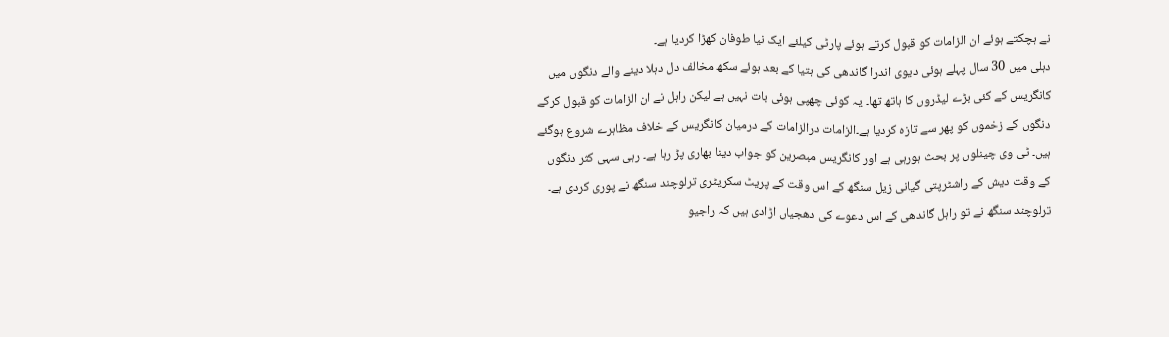نے ہچکتے ہوئے ان الزامات کو قبول کرتے ہوئے پارٹی کیلئے ایک نیا طوفان کھڑا کردیا ہے۔
دہلی میں 30 سال پہلے ہوئی دیوی اندرا گاندھی کی ہتیا کے بعد ہوئے سکھ مخالف دل دہلا دینے والے دنگوں میں کانگریس کے کئی بڑے لیڈروں کا ہاتھ تھا۔ یہ کوئی چھپی ہوئی بات نہیں ہے لیکن راہل نے ان الزامات کو قبول کرکے دنگوں کے زخموں کو پھر سے تازہ کردیا ہے۔الزامات درالزامات کے درمیان کانگریس کے خلاف مظاہرے شروع ہوگئے ہیں۔ ٹی وی چینلوں پر بحث ہورہی ہے اور کانگریس مبصرین کو جواب دینا بھاری پڑ رہا ہے۔ رہی سہی کثر دنگوں کے وقت دیش کے راشٹرپتی گیانی زیل سنگھ کے اس وقت کے پریٹ سکریٹری ترلوچند سنگھ نے پوری کردی ہے۔ ترلوچند سنگھ نے تو راہل گاندھی کے اس دعوے کی دھجیاں اڑادی ہیں کہ راجیو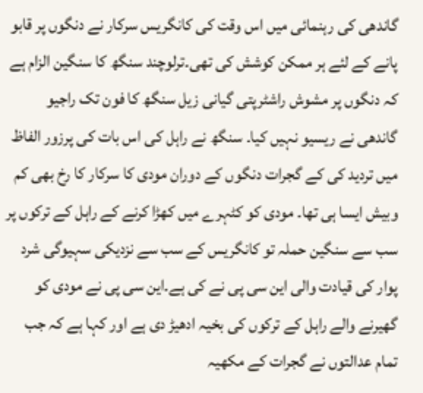گاندھی کی رہنمائی میں اس وقت کی کانگریس سرکار نے دنگوں پر قابو پانے کے لئے ہر ممکن کوشش کی تھی۔ترلوچند سنگھ کا سنگین الزام ہے کہ دنگوں پر مشوش راشٹرپتی گیانی زیل سنگھ کا فون تک راجیو گاندھی نے ریسیو نہیں کیا۔ سنگھ نے راہل کی اس بات کی پرزور الفاظ میں تردید کی کے گجرات دنگوں کے دوران مودی کا سرکار کا رخ بھی کم وبیش ایسا ہی تھا۔ مودی کو کٹہرے میں کھڑا کرنے کے راہل کے ترکوں پر سب سے سنگین حملہ تو کانگریس کے سب سے نزدیکی سہیوگی شرد پوار کی قیادت والی این سی پی نے کی ہے۔این سی پی نے مودی کو گھیرنے والے راہل کے ترکوں کی بخیہ ادھیڑ دی ہے اور کہا ہے کہ جب تمام عدالتوں نے گجرات کے مکھیہ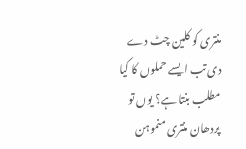منتری کو کلین چٹ دے دی تب ایسے حملوں کا کیا مطلب بنتا ہے؟ یوں تو پردھان منتری منموہن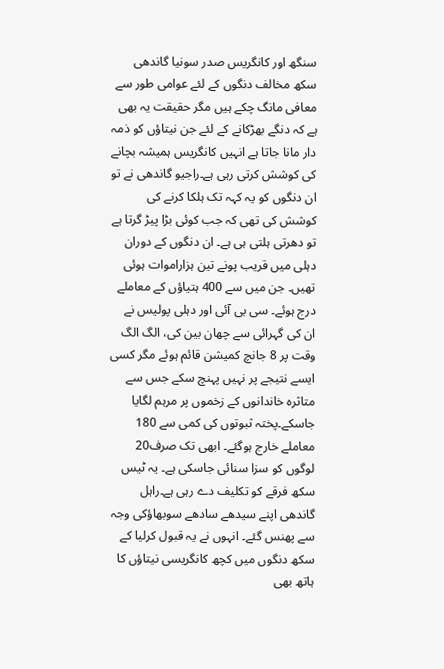سنگھ اور کانگریس صدر سونیا گاندھی سکھ مخالف دنگوں کے لئے عوامی طور سے معافی مانگ چکے ہیں مگر حقیقت یہ بھی ہے کہ دنگے بھڑکانے کے لئے جن نیتاؤں کو ذمہ دار مانا جاتا ہے انہیں کانگریس ہمیشہ بچانے کی کوشش کرتی رہی ہے۔راجیو گاندھی نے تو ان دنگوں کو یہ کہہ تک ہلکا کرنے کی کوشش کی تھی کہ جب کوئی بڑا پیڑ گرتا ہے تو دھرتی ہلتی ہی ہے۔ ان دنگوں کے دوران دہلی میں قریب پونے تین ہزاراموات ہوئی تھیں۔ جن میں سے 400 ہتیاؤں کے معاملے درج ہوئے۔ سی بی آئی اور دہلی پولیس نے ان کی گہرائی سے چھان بین کی، الگ الگ وقت پر 8 جانچ کمیشن قائم ہوئے مگر کسی ایسے نتیجے پر نہیں پہنچ سکے جس سے متاثرہ خاندانوں کے زخموں پر مرہم لگایا جاسکے۔پختہ ثبوتوں کی کمی سے 180 معاملے خارج ہوگئے۔ ابھی تک صرف20 لوگوں کو سزا سنائی جاسکی ہے۔ یہ ٹیس سکھ فرقے کو تکلیف دے رہی ہے۔راہل گاندھی اپنے سیدھے سادھے سوبھاؤکی وجہ سے پھنس گئے۔ انہوں نے یہ قبول کرلیا کے سکھ دنگوں میں کچھ کانگریسی نیتاؤں کا ہاتھ بھی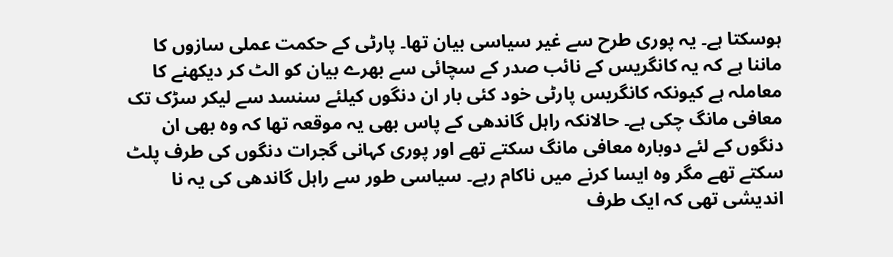ہوسکتا ہے۔ یہ پوری طرح سے غیر سیاسی بیان تھا۔ پارٹی کے حکمت عملی سازوں کا ماننا ہے کہ یہ کانگریس کے نائب صدر کے سچائی سے بھرے بیان کو الٹ کر دیکھنے کا معاملہ ہے کیونکہ کانگریس پارٹی خود کئی بار ان دنگوں کیلئے سنسد سے لیکر سڑک تک معافی مانگ چکی ہے۔ حالانکہ راہل گاندھی کے پاس بھی یہ موقعہ تھا کہ وہ بھی ان دنگوں کے لئے دوبارہ معافی مانگ سکتے تھے اور پوری کہانی گجرات دنگوں کی طرف پلٹ سکتے تھے مگر وہ ایسا کرنے میں ناکام رہے۔ سیاسی طور سے راہل گاندھی کی یہ نا اندیشی تھی کہ ایک طرف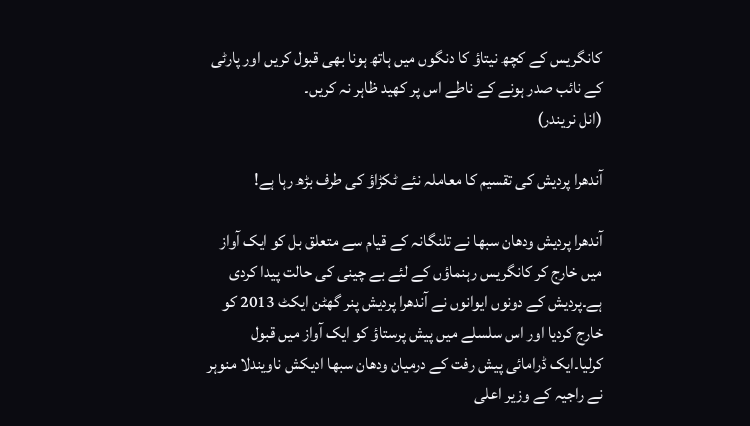کانگریس کے کچھ نیتاؤ کا دنگوں میں ہاتھ ہونا بھی قبول کریں اور پارٹی کے نائب صدر ہونے کے ناطے اس پر کھید ظاہر نہ کریں۔
(انل نریندر)

آندھرا پردیش کی تقسیم کا معاملہ نئے ٹکڑاؤ کی طرف بڑھ رہا ہے!

آندھرا پردیش ودھان سبھا نے تلنگانہ کے قیام سے متعلق بل کو ایک آواز میں خارج کر کانگریس رہنماؤں کے لئے بے چینی کی حالت پیدا کردی ہے۔پردیش کے دونوں ایوانوں نے آندھرا پردیش پنر گھٹن ایکٹ 2013 کو خارج کردیا اور اس سلسلے میں پیش پرستاؤ کو ایک آواز میں قبول کرلیا۔ایک ڈرامائی پیش رفت کے درمیان ودھان سبھا ادیکش ناویندلا منوہر نے راجیہ کے وزیر اعلی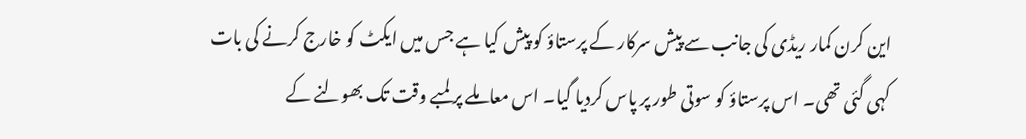این کرن کمار ریڈی کی جانب سے پیش سرکار کے پرستاؤ کو پیش کیا ہے جس میں ایکٹ کو خارج کرنے کی بات کہی گئی تھی۔ اس پرستاؤ کو سوتی طور پر پاس کردیا گیا۔ اس معاملے پر لمبے وقت تک بھولنے کے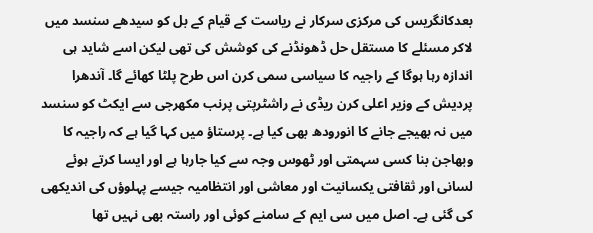بعدکانگریس کی مرکزی سرکار نے ریاست کے قیام کے بل کو سیدھے سنسد میں لاکر مسئلے کا مستقل حل ڈھونڈنے کی کوشش کی تھی لیکن اسے شاید ہی اندازہ رہا ہوگا کے راجیہ کا سیاسی سمی کرن اس طرح پلٹا کھائے گا۔ آندھرا پردیش کے وزیر اعلی کرن ریڈی نے راشٹرپتی پرنب مکھرجی سے ایکٹ کو سنسد میں نہ بھیجے جانے کا انورودھ بھی کیا ہے۔ پرستاؤ میں کہا گیا ہے کہ راجیہ کا وبھاجن بنا کسی سہمتی اور ٹھوس وجہ سے کیا جارہا ہے اور ایسا کرتے ہوئے لسانی اور ثقافتی یکسانیت اور معاشی اور انتظامیہ جیسے پہلوؤں کی اندیکھی کی گئی ہے۔ اصل میں سی ایم کے سامنے کوئی اور راستہ بھی نہیں تھا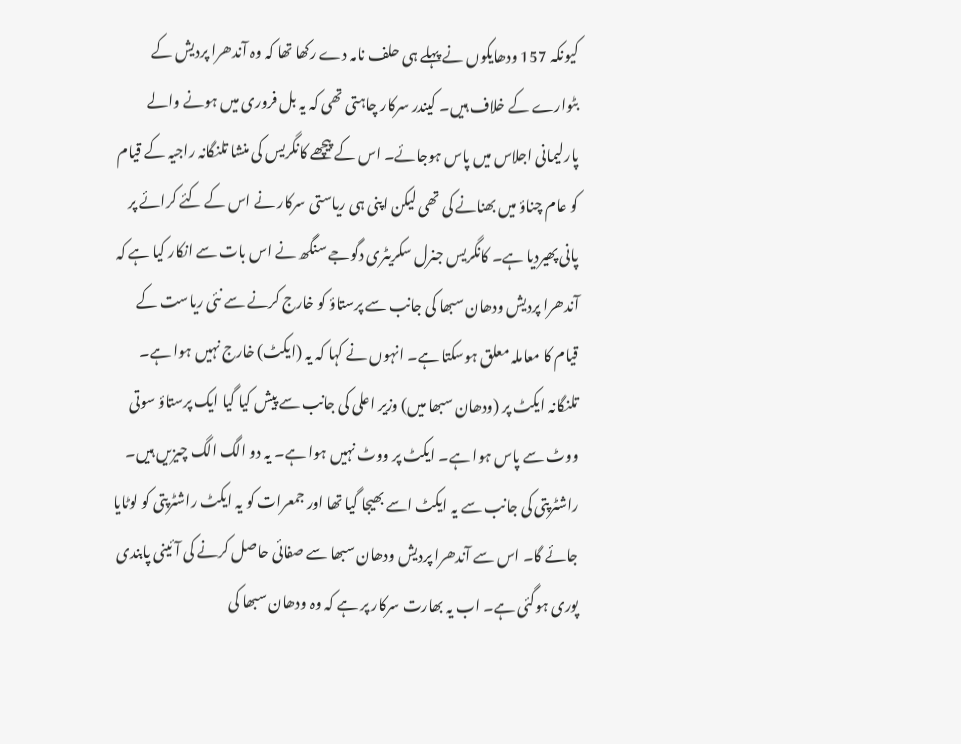کیونکہ 157 ودھایکوں نے پہلے ہی حلف نامہ دے رکھا تھا کہ وہ آندھرا پردیش کے بٹوارے کے خلاف ہیں۔ کیندر سرکار چاہتی تھی کہ یہ بل فروری میں ہونے والے پارلیمانی اجلاس میں پاس ہوجائے۔ اس کے پیچھے کانگریس کی منشا تلنگانہ راجیہ کے قیام کو عام چناؤ میں بھنانے کی تھی لیکن اپنی ہی ریاستی سرکار نے اس کے کئے کرائے پر پانی پھیردیا ہے۔ کانگریس جنرل سکریٹری دگوجے سنگھ نے اس بات سے انکار کیا ہے کہ آندھرا پردیش ودھان سبھا کی جانب سے پرستاؤ کو خارج کرنے سے نئی ریاست کے قیام کا معاملہ معلق ہوسکتا ہے۔ انہوں نے کہا کہ یہ (ایکٹ) خارج نہیں ہوا ہے۔
تلنگانہ ایکٹ پر (ودھان سبھا میں) وزیر اعلی کی جانب سے پیش کیا گیا ایک پرستاؤ سوتی ووٹ سے پاس ہوا ہے۔ ایکٹ پر ووٹ نہیں ہوا ہے۔ یہ دو الگ الگ چیزیں ہیں۔ راشٹرپتی کی جانب سے یہ ایکٹ اسے بھیجا گیا تھا اور جمعرات کو یہ ایکٹ راشٹرپتی کو لوٹایا جائے گا۔ اس سے آندھرا پردیش ودھان سبھا سے صفائی حاصل کرنے کی آئینی پابندی پوری ہوگئی ہے۔ اب یہ بھارت سرکار پر ہے کہ وہ ودھان سبھا کی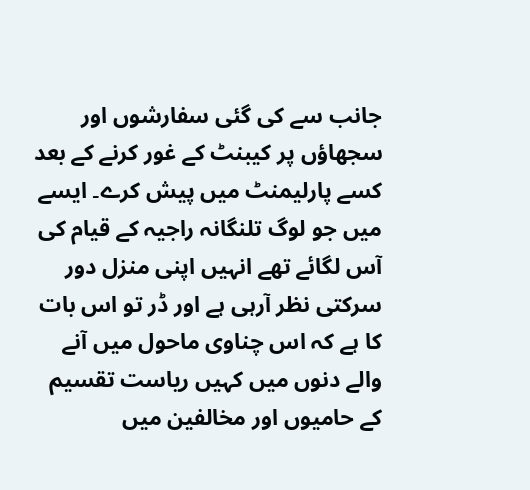جانب سے کی گئی سفارشوں اور سجھاؤں پر کیبنٹ کے غور کرنے کے بعد کسے پارلیمنٹ میں پیش کرے۔ ایسے میں جو لوگ تلنگانہ راجیہ کے قیام کی آس لگائے تھے انہیں اپنی منزل دور سرکتی نظر آرہی ہے اور ڈر تو اس بات کا ہے کہ اس چناوی ماحول میں آنے والے دنوں میں کہیں ریاست تقسیم کے حامیوں اور مخالفین میں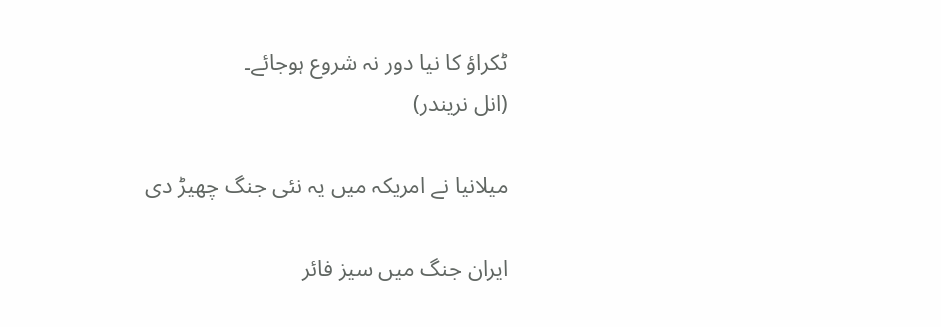ٹکراؤ کا نیا دور نہ شروع ہوجائے۔
(انل نریندر)

میلانیا نے امریکہ میں یہ نئی جنگ چھیڑ دی

ایران جنگ میں سیز فائر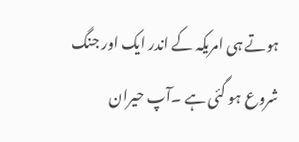ہوتے ہی امریکہ کے اندر ایک اور جنگ شروع ہو گئی ہے ۔آپ حیران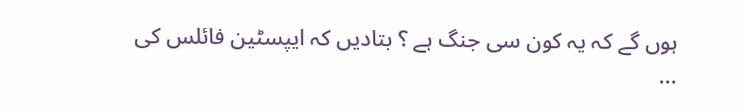ہوں گے کہ یہ کون سی جنگ ہے ؟ بتادیں کہ ایپسٹین فائلس کی ...